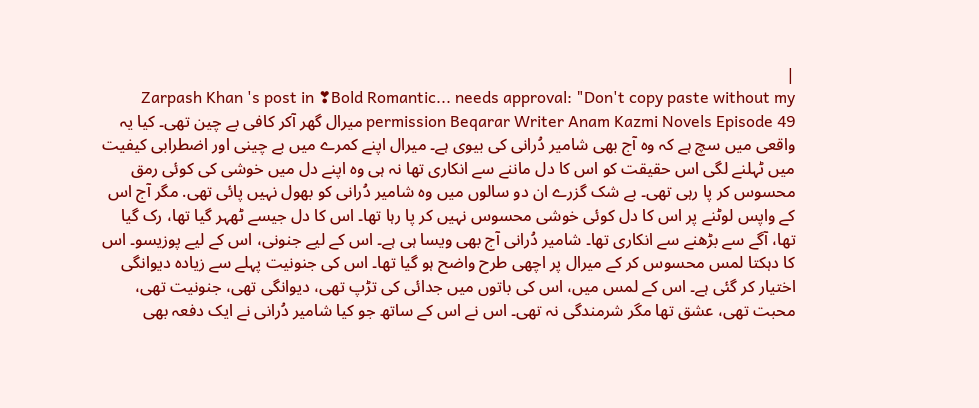|
Zarpash Khan 's post in ❣Bold Romantic... needs approval: "Don't copy paste without my permission Beqarar Writer Anam Kazmi Novels Episode 49 میرال گھر آکر کافی بے چین تھی۔ کیا یہ واقعی میں سچ ہے کہ وہ آج بھی شامیر دُرانی کی بیوی ہے۔ میرال اپنے کمرے میں بے چینی اور اضطرابی کیفیت میں ٹہلنے لگی اس حقیقت کو اس کا دل ماننے سے انکاری تھا نہ ہی وہ اپنے دل میں خوشی کی کوئی رمق محسوس کر پا رہی تھی۔ بے شک گزرے ان دو سالوں میں وہ شامیر دُرانی کو بھول نہیں پائی تھی. مگر آج اس کے واپس لوٹنے پر اس کا دل کوئی خوشی محسوس نہیں کر پا رہا تھا۔ اس کا دل جیسے ٹھہر گیا تھا، رک گیا تھا، آگے سے بڑھنے سے انکاری تھا۔ شامیر دُرانی آج بھی ویسا ہی ہے۔ اس کے لیے جنونی، اس کے لیے پوزیسو۔ اس کا دہکتا لمس محسوس کر کے میرال پر اچھی طرح واضح ہو گیا تھا۔ اس کی جنونیت پہلے سے زیادہ دیوانگی اختیار کر گئی ہے۔ اس کے لمس میں، اس کی باتوں میں جدائی کی تڑپ تھی، دیوانگی تھی، جنونیت تھی، محبت تھی، عشق تھا مگر شرمندگی نہ تھی۔ اس نے اس کے ساتھ جو کیا شامیر دُرانی نے ایک دفعہ بھی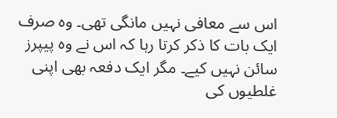اس سے معافی نہیں مانگی تھی۔ وہ صرف ایک بات کا ذکر کرتا رہا کہ اس نے وہ پیپرز سائن نہیں کیے۔ مگر ایک دفعہ بھی اپنی غلطیوں کی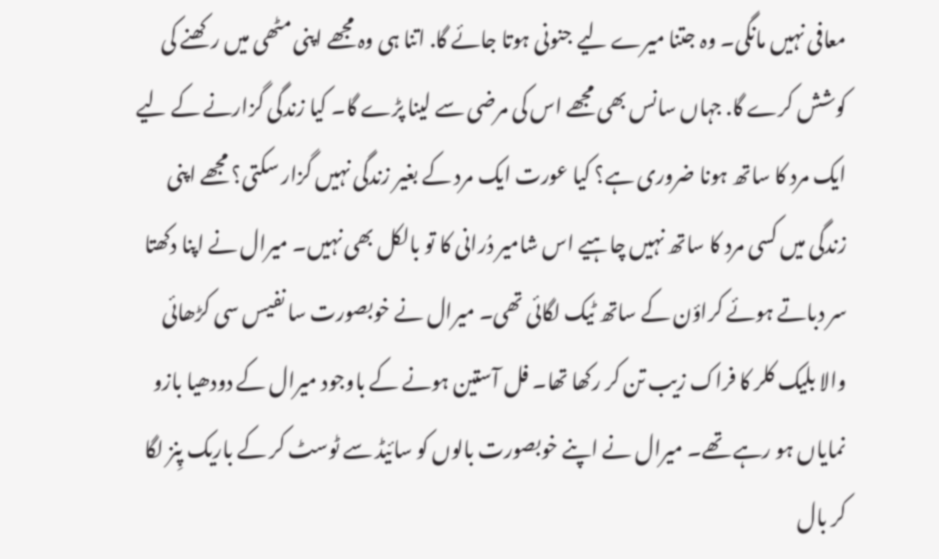معافی نہیں مانگی۔ وہ جتنا میرے لیے جنونی ہوتا جائے گا. اتنا ہی وہ مجھے اپنی مٹھی میں رکھنے کی کوشش کرے گا. جہاں سانس بھی مجھے اس کی مرضی سے لینا پڑے گا۔ کیا زندگی گزارنے کے لیے ایک مرد کا ساتھ ہونا ضروری ہے؟ کیا عورت ایک مرد کے بغیر زندگی نہیں گزار سکتی؟ مجھے اپنی زندگی میں کسی مرد کا ساتھ نہیں چاہیے اس شامیر دُرانی کا تو بالکل بھی نہیں۔ میرال نے اپنا دکھتا سر دباتے ہوئے کراؤن کے ساتھ ٹیک لگائی تھی۔ میرال نے خوبصورت سا نفیس سی کڑھائی والا بلیک کلر کا فراک زیب تن کر رکھا تھا۔ فل آستین ہونے کے باوجود میرال کے دودھیا بازو نمایاں ہو رہے تھے۔ میرال نے اپنے خوبصورت بالوں کو سائیڈ سے ٹوسٹ کر کے باریک پِنز لگا کر بال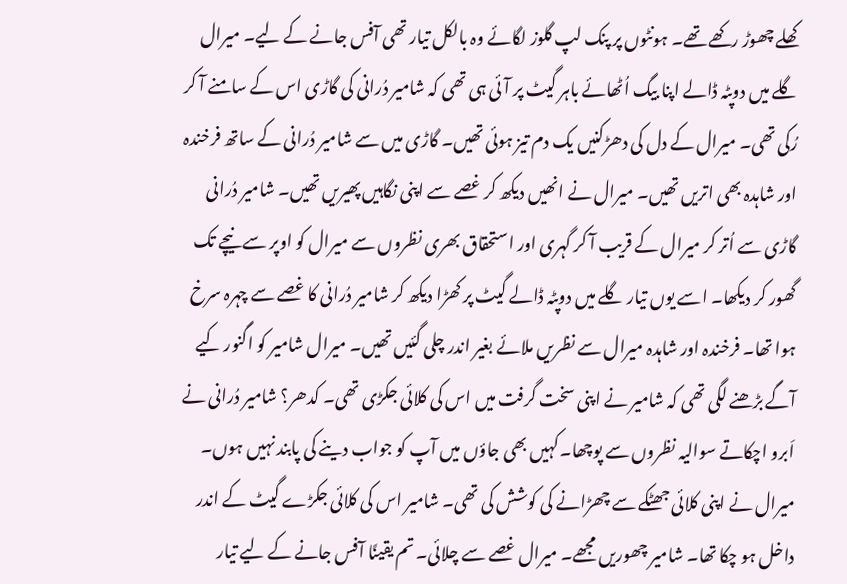کھلے چھوڑ رکھے تھے۔ ہونٹوں پر پنک لپ گلوز لگائے وہ بالکل تیار تھی آفس جانے کے لیے۔ میرال گلے میں دوپٹہ ڈالے اپنا بیگ اُٹھائے باہر گیٹ پر آئی ہی تھی کہ شامیر دُرانی کی گاڑی اس کے سامنے آ کر رُکی تھی۔ میرال کے دل کی دھڑکنیں یک دم تیز ہوئی تھیں۔ گاڑی میں سے شامیر دُرانی کے ساتھ فرخندہ اور شاہدہ بھی اتریں تھیں۔ میرال نے انھیں دیکھ کر غصے سے اپنی نگاہیں پھیریں تھیں۔ شامیر دُرانی گاڑی سے اُتر کر میرال کے قریب آ کر گہری اور استحقاق بھری نظروں سے میرال کو اوپر سے نیچے تک گھور کر دیکھا۔ اسے یوں تیار گلے میں دوپٹہ ڈالے گیٹ پر کھڑا دیکھ کر شامیر دُرانی کا غصے سے چہرہ سرخ ہوا تھا۔ فرخندہ اور شاہدہ میرال سے نظریں ملائے بغیر اندر چلی گئیں تھیں۔ میرال شامیر کو اگنور کیے آگے بڑھنے لگی تھی کہ شامیر نے اپنی سخت گرفت میں اس کی کلائی جکڑی تھی۔ کدھر؟ شامیر دُرانی نے اَبرو اچکاتے سوالیہ نظروں سے پوچھا۔کہیں بھی جاؤں میں آپ کو جواب دینے کی پابند نہیں ہوں۔ میرال نے اپنی کلائی جھٹکے سے چھڑانے کی کوشش کی تھی۔ شامیر اس کی کلائی جکڑے گیٹ کے اندر داخل ہو چکا تھا۔ شامیر چھوریں مجھے۔ میرال غصے سے چلائی۔ تم یقینًا آفس جانے کے لیے تیار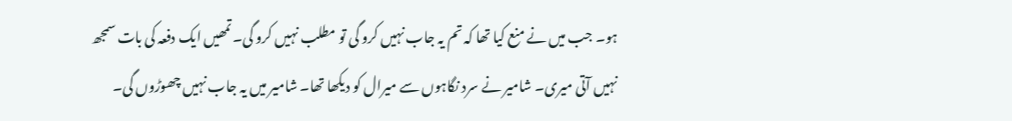ہو۔ جب میں نے منع کیا تھا کہ تم یہ جاب نہیں کرو گی تو مطلب نہیں کرو گی۔ تمھیں ایک دفعہ کی بات سمجھ نہیں آتی میری۔ شامیر نے سرد نگاہوں سے میرال کو دیکھا تھا۔ شامیر میں یہ جاب نہیں چھوڑوں گی۔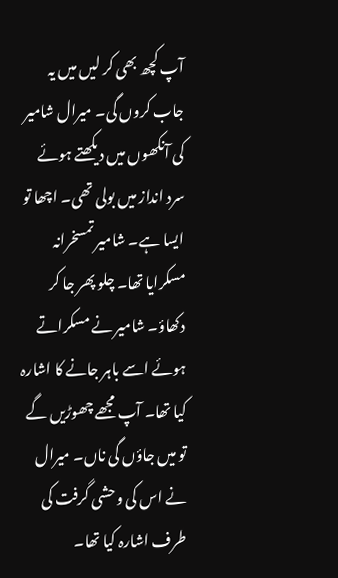آپ کچھ بھی کر لیں میں یہ جاب کروں گی۔ میرال شامیر کی آنکھوں میں دیکھتے ہوئے سرد انداز میں بولی تھی۔ اچھا تو ایسا ہے۔ شامیر تمسخرانہ مسکرایا تھا۔ چلو پھر جا کر دکھاؤ۔ شامیر نے مسکراتے ہوئے اسے باہر جانے کا اشارہ کیا تھا۔ آپ مجھے چھوڑیں گے تو میں جاؤں گی ناں۔ میرال نے اس کی وحشی گرفت کی طرف اشارہ کیا تھا۔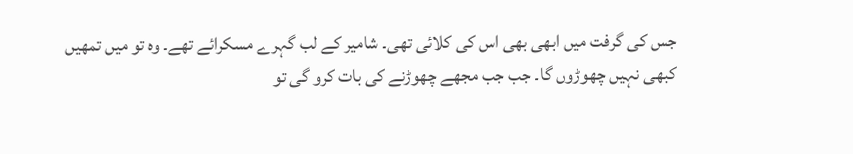جس کی گرفت میں ابھی بھی اس کی کلائی تھی۔ شامیر کے لب گہرے مسکرائے تھے۔ وہ تو میں تمھیں کبھی نہیں چھوڑوں گا۔ جب جب مجھے چھوڑنے کی بات کرو گی تو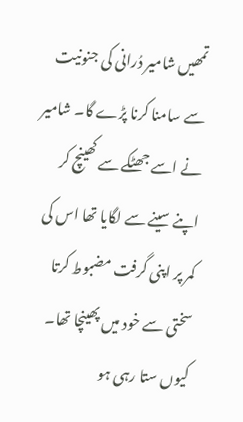تمھیں شامیر دُرانی کی جنونیت سے سامنا کرنا پڑے گا۔ شامیر نے اسے جھٹکے سے کھینچ کر اپنے سینے سے لگایا تھا اس کی کمر پر اپنی گرفت مضبوط کرتا سختی سے خود میں پھینچا تھا۔ کیوں ستا رہی ہو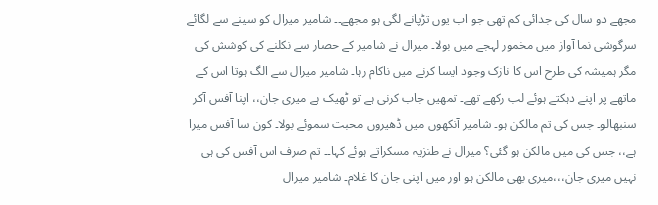مجھے دو سال کی جدائی کم تھی جو اب یوں تڑپانے لگی ہو مجھے۔۔ شامیر میرال کو سینے سے لگائے سرگوشی نما آواز میں مخمور لہجے میں بولا۔ میرال نے شامیر کے حصار سے نکلنے کی کوشش کی مگر ہمیشہ کی طرح اس کا نازک وجود ایسا کرنے میں ناکام رہا۔ شامیر میرال سے الگ ہوتا اس کے ماتھے پر اپنے دہکتے ہوئے لب رکھے تھے۔ تمھیں جاب کرنی ہے تو ٹھیک ہے میری جان،، اپنا آفس آکر سنبھالو۔ جس کی تم مالکن ہو۔ شامیر آنکھوں میں ڈھیروں محبت سموئے بولا۔ کون سا آفس میرا ہے،، جس کی میں مالکن ہو گئی؟ میرال نے طنزیہ مسکراتے ہوئے کہا۔۔ تم صرف اس آفس کی ہی نہیں میری جان،،،میری بھی مالکن ہو اور میں اپنی جان کا غلام۔ شامیر میرال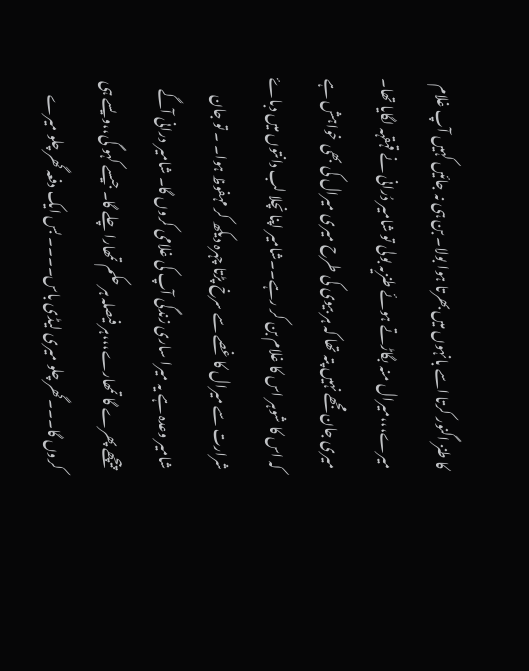کا طنز اگنور کرتا اسے بانہوں میں بھرتا ہوا بولا۔ بن ہی نہ جائیں کہیں آپ غلام میرے،،،میرال منہ بگاڑتے ہوئے طنزیہ بولی تو شامیر دُرانی نے قہقہہ لگایا تھا۔ میری جان مجھے نہیں پتہ تھا کہ ہر بیوی کی طرح میری میرال کی بھی خواہش ہے کہ اس کا شوہر اس کا غلام بن کر رہے۔۔شامیر اپنا نچلا لب دانتوں میں دباۓ شرارت سے میرال کا غصے سے سرخ پڑتا چہرہ دیکھ کر مہفوظ ہوا۔ ۔ تو جان شامیر وعدہ ہے یہ میرا ساری زندگی آپ کی غلامی کروں گا۔ شامیر درانی آگے پیچھے پھرے گا تمھارے،،،ہر فیصلہ ہر حکم تمھارا چلے گا۔ جیسے کہو گی،،ویسے ہی کروں گا۔۔۔گھر چلو میری لیڈی باس۔۔۔۔ بس ایک دفعہ گھر چلو میرے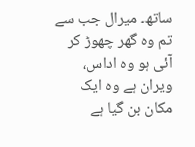ساتھ۔ میرال جب سے تم وہ گھر چھوڑ کر آئی ہو وہ اداس، ویران ہے وہ ایک مکان بن گیا ہے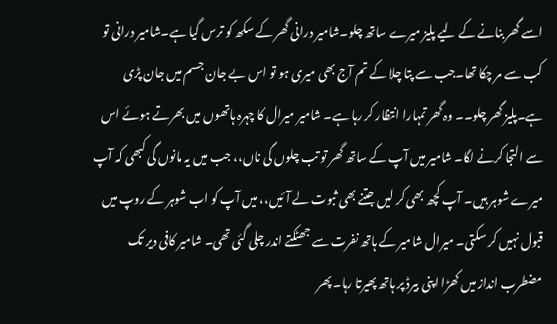اسے گھر بنانے کے لیے پلیز میرے ساتھ چلو۔شامیر درانی گھر کے سکھ کو ترس گیا ہے۔شامیر درانی تو کب سے مر چکا تھا۔جب سے پتا چلا کے تم آج بھی میری ہو تو اس بے جان جسم میں جان پڑی ہے۔پلیز گھر چلو۔۔ وہ گھر تمہارا انتظار کر رہا ہے۔ شامیر میرال کا چہرہ ہاتھوں میں بھرتے ہوئے اس سے التجا کرنے لگا۔ شامیر میں آپ کے ساتھ گھر تو تب چلوں گی ناں،، جب میں یہ مانوں گی کبھی کہ آپ میرے شوہر ہیں۔ آپ کچھ بھی کر لیں جتنے بھی ثبوت لے آئیں،، میں آپ کو اب شوہر کے روپ میں قبول نہیں کر سکتی۔ میرال شامیر کے ہاتھ نفرت سے جھٹکتے اندر چلی گئی تھی۔ شامیر کافی دیر تک مضطرب انداز میں کھڑا اپنی بیرڈ پر ہاتھ پھیرتا رہا۔ پھر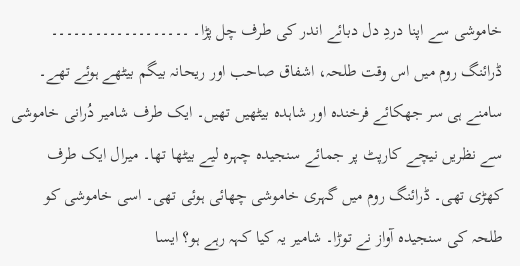خاموشی سے اپنا دردِ دل دبائے اندر کی طرف چل پڑا۔ ۔۔۔۔۔۔۔۔۔۔۔۔۔۔۔۔۔۔۔ ڈرائنگ روم میں اس وقت طلحہ، اشفاق صاحب اور ریحانہ بیگم بیٹھے ہوئے تھے۔ سامنے ہی سر جھکائے فرخندہ اور شاہدہ بیٹھیں تھیں۔ ایک طرف شامیر دُرانی خاموشی سے نظریں نیچے کارپٹ پر جمائے سنجیدہ چہرہ لیے بیٹھا تھا۔ میرال ایک طرف کھڑی تھی۔ ڈرائنگ روم میں گہری خاموشی چھائی ہوئی تھی۔ اسی خاموشی کو طلحہ کی سنجیدہ آواز نے توڑا۔ شامیر یہ کیا کہہ رہے ہو؟ ایسا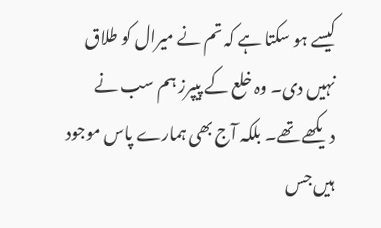کیسے ہو سکتا ہے کہ تم نے میرال کو طلاق نہیں دی۔ وہ خلع کے پیپرز ہم سب نے دیکھے تھے۔ بلکہ آج بھی ہمارے پاس موجود ہیں جس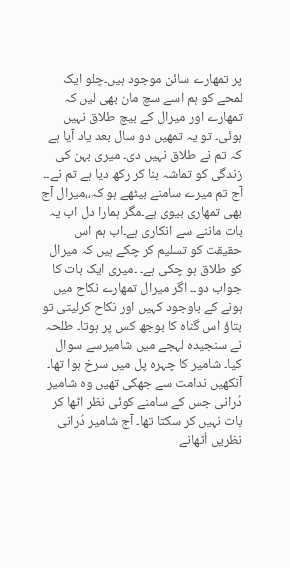پر تمھارے سائن موجود ہیں۔چلو ایک لمحے کو ہم اسے سچ مان بھی لیں کہ تمھارے اور میرال کے بیچ طلاق نہیں ہوئی۔ تو یہ تمھیں دو سال بعد یاد آیا ہے کہ تم نے طلاق نہیں دی۔ میری بہن کی زندگی کو تماشہ بنا کر رکھ دیا ہے تم نے۔۔ آج تم میرے سامنے بیٹھے ہو کہ،،میرال آج بھی تمھاری بیوی ہے۔مگر ہمارا دل اب یہ بات ماننے سے انکاری ہے۔اب ہم اس حقیقت کو تسلیم کر چکے ہیں کہ میرال کو طلاق ہو چکی ہے۔ ۔میری ایک بات کا جواب دو۔۔ اگر میرال تمھارے نکاح میں ہونے کے باوجود کہیں اور نکاح کرلیتی تو بتاؤ اس گناہ کا بوجھ کس پر ہوتا۔ طلحہ نے سنجیدہ لہجے میں شامیرسے سوال کیا۔ شامیر کا چہرہ پل میں سرخ ہوا تھا۔ آنکھیں ندامت سے جھکی تھیں وہ شامیر دُرانی جس کے سامنے کوئی نظر اٹھا کر بات نہیں کر سکتا تھا۔ آج شامیر دُرانی نظریں اُٹھانے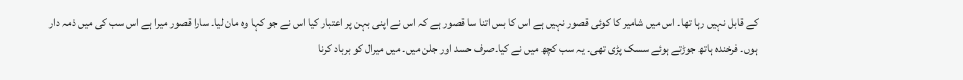کے قابل نہیں رہا تھا۔ اس میں شامیر کا کوئی قصور نہیں ہے اس کا بس اتنا سا قصور ہے کہ اس نے اپنی بہن پر اعتبار کیا اس نے جو کہا وہ مان لیا۔ سارا قصور میرا ہے اس سب کی میں ذمہ دار ہوں۔ فرخندہ ہاتھ جوڑتے ہوئے سسک پڑی تھی۔ یہ سب کچھ میں نے کیا۔صرف حسد اور جلن میں۔ میں میرال کو برباد کرنا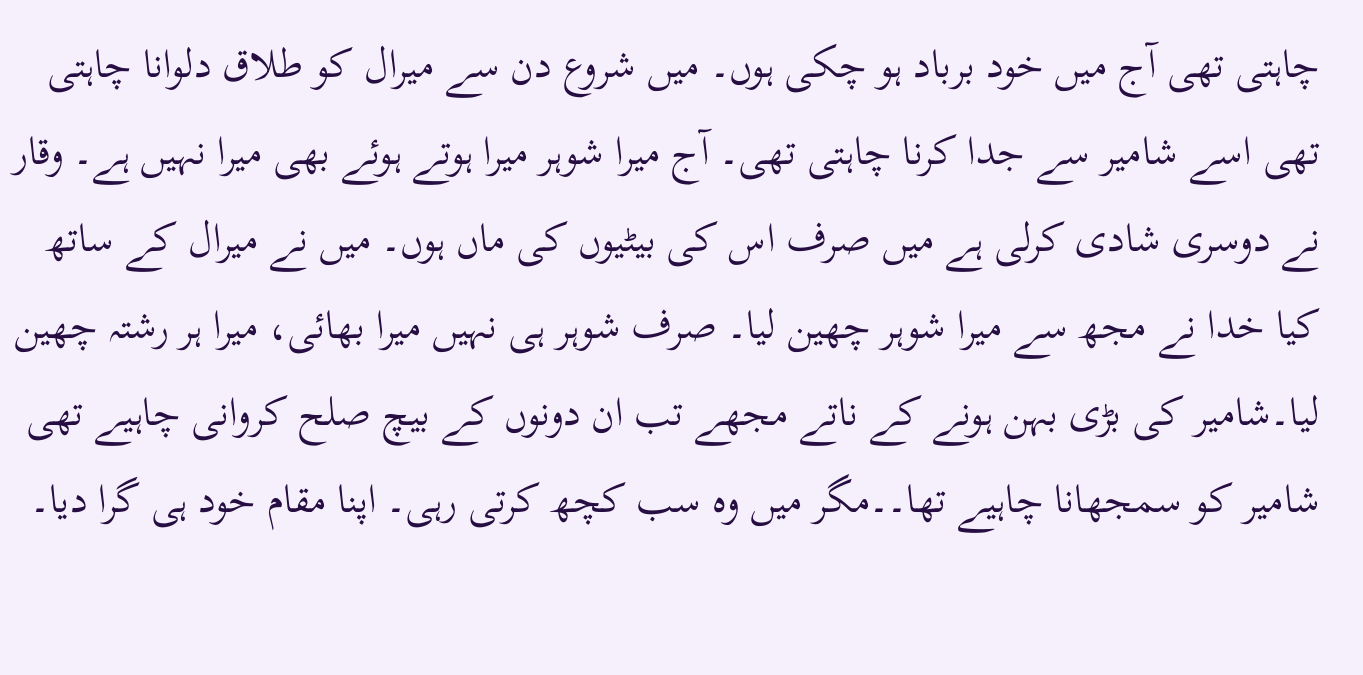چاہتی تھی آج میں خود برباد ہو چکی ہوں۔ میں شروع دن سے میرال کو طلاق دلوانا چاہتی تھی اسے شامیر سے جدا کرنا چاہتی تھی۔ آج میرا شوہر میرا ہوتے ہوئے بھی میرا نہیں ہے۔ وقار نے دوسری شادی کرلی ہے میں صرف اس کی بیٹیوں کی ماں ہوں۔ میں نے میرال کے ساتھ کیا خدا نے مجھ سے میرا شوہر چھین لیا۔ صرف شوہر ہی نہیں میرا بھائی، میرا ہر رشتہ چھین لیا۔شامیر کی بڑی بہن ہونے کے ناتے مجھے تب ان دونوں کے بیچ صلح کروانی چاہیے تھی شامیر کو سمجھانا چاہیے تھا۔۔مگر میں وہ سب کچھ کرتی رہی۔ اپنا مقام خود ہی گرا دیا۔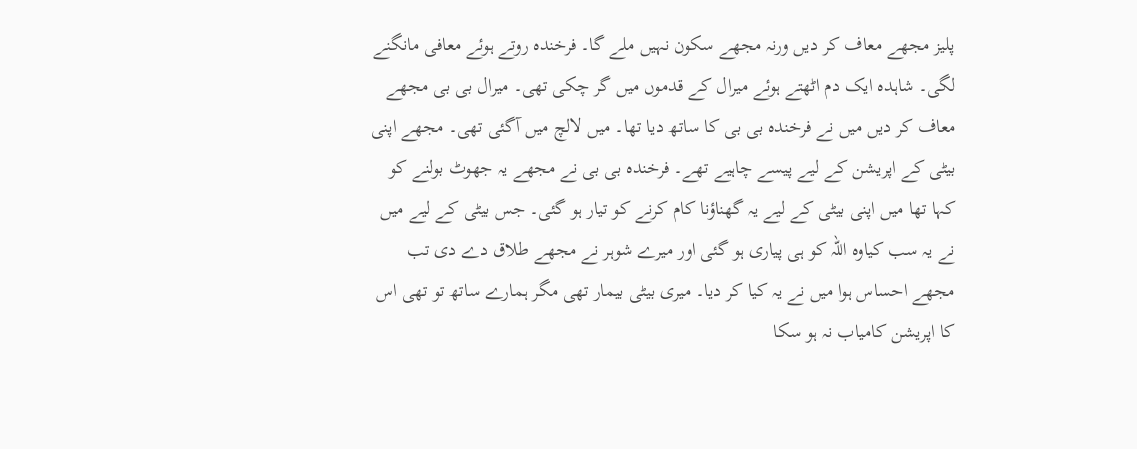پلیز مجھے معاف کر دیں ورنہ مجھے سکون نہیں ملے گا۔ فرخندہ روتے ہوئے معافی مانگنے لگی۔ شاہدہ ایک دم اٹھتے ہوئے میرال کے قدموں میں گر چکی تھی۔ میرال بی بی مجھے معاف کر دیں میں نے فرخندہ بی بی کا ساتھ دیا تھا۔ میں لالچ میں آگئی تھی۔ مجھے اپنی بیٹی کے اپریشن کے لیے پیسے چاہیے تھے۔ فرخندہ بی بی نے مجھے یہ جھوٹ بولنے کو کہا تھا میں اپنی بیٹی کے لیے یہ گھناؤنا کام کرنے کو تیار ہو گئی۔ جس بیٹی کے لیے میں نے یہ سب کیاوہ اللہ کو ہی پیاری ہو گئی اور میرے شوہر نے مجھے طلاق دے دی تب مجھے احساس ہوا میں نے یہ کیا کر دیا۔ میری بیٹی بیمار تھی مگر ہمارے ساتھ تو تھی اس کا اپریشن کامیاب نہ ہو سکا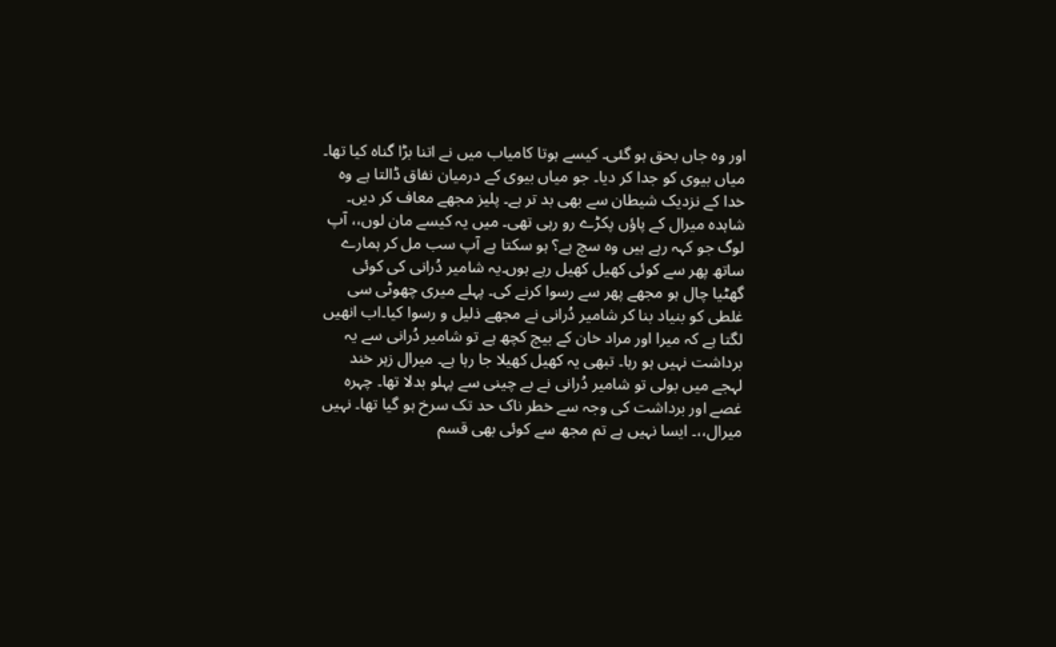اور وہ جاں بحق ہو گئی۔ کیسے ہوتا کامیاب میں نے اتنا بڑا گناہ کیا تھا۔ میاں بیوی کو جدا کر دیا۔ جو میاں بیوی کے درمیان نفاق ڈالتا ہے وہ خدا کے نزدیک شیطان سے بھی بد تر ہے۔ پلیز مجھے معاف کر دیں۔ شاہدہ میرال کے پاؤں پکڑے رو رہی تھی۔ میں یہ کیسے مان لوں،، آپ لوگ جو کہہ رہے ہیں وہ سچ ہے؟ ہو سکتا ہے آپ سب مل کر ہمارے ساتھ پھر سے کوئی کھیل کھیل رہے ہوں۔یہ شامیر دُرانی کی کوئی گھٹیا چال ہو مجھے پھر سے رسوا کرنے کی۔ پہلے میری چھوٹی سی غلطی کو بنیاد بنا کر شامیر دُرانی نے مجھے ذلیل و رسوا کیا۔اب انھیں لگتا ہے کہ میرا اور مراد خان کے بیچ کچھ ہے تو شامیر دُرانی سے یہ برداشت نہیں ہو رہا۔ تبھی یہ کھیل کھیلا جا رہا ہے۔ میرال زہر خند لہجے میں بولی تو شامیر دُرانی نے بے چینی سے پہلو بدلا تھا۔ چہرہ غصے اور برداشت کی وجہ سے خطر ناک حد تک سرخ ہو گیا تھا۔ نہیں میرال،،۔ ایسا نہیں ہے تم مجھ سے کوئی بھی قسم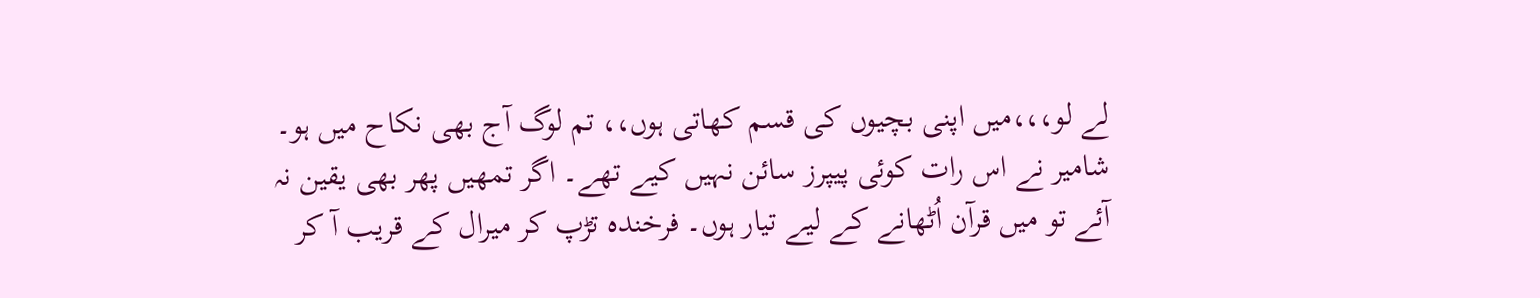لے لو،،،میں اپنی بچیوں کی قسم کھاتی ہوں،، تم لوگ آج بھی نکاح میں ہو۔ شامیر نے اس رات کوئی پیپرز سائن نہیں کیے تھے۔ اگر تمھیں پھر بھی یقین نہ آئے تو میں قرآن اُٹھانے کے لیے تیار ہوں۔ فرخندہ تڑپ کر میرال کے قریب آ کر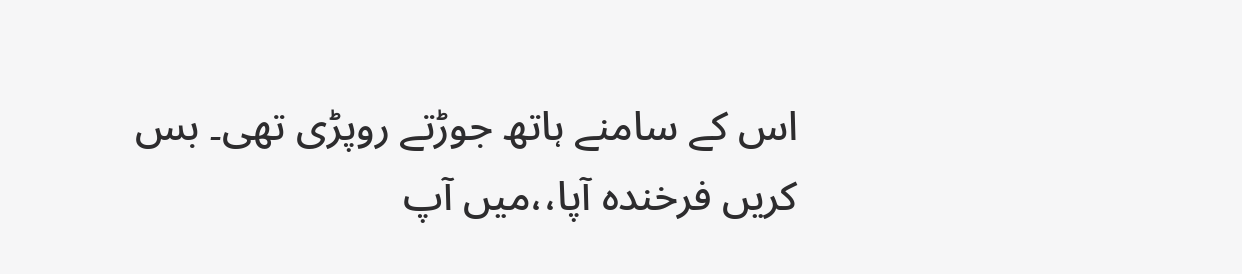اس کے سامنے ہاتھ جوڑتے روپڑی تھی۔ بس کریں فرخندہ آپا،،میں آپ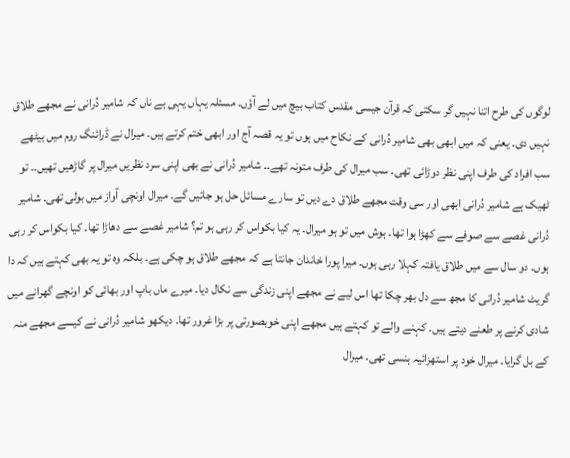لوگوں کی طرح اتنا نہیں گر سکتی کہ قرآن جیسی مقدس کتاب بیچ میں لے آؤں۔ مسئلہ یہاں یہی ہے ناں کہ شامیر دُرانی نے مجھے طلاق نہیں دی۔ یعنی کہ میں ابھی بھی شامیر دُرانی کے نکاح میں ہوں تو یہ قصہ آج اور ابھی ختم کرتے ہیں۔ میرال نے ڈرائنگ روم میں بیٹھے سب افراد کی طرف اپنی نظر دوڑائی تھی۔ سب میرال کی طرف متونہ تھے۔۔ شامیر دُرانی نے بھی اپنی سرد نظریں میرال پر گاڑھیں تھیں۔۔ تو ٹھیک ہے شامیر دُرانی ابھی اور سی وقت مجھے طلاق دے دیں تو سارے مسائل حل ہو جائیں گے۔ میرال اونچی آواز میں بولی تھی۔ شامیر دُرانی غصے سے صوفے سے کھڑا ہوا تھا۔ ہوش میں تو ہو میرال۔ یہ کیا بکواس کر رہی ہو تم؟ شامیر غصے سے دھاڑا تھا۔ کیا بکواس کر رہی ہوں۔ دو سال سے میں طلاق یافتہ کہلا رہی ہوں۔ میرا پورا خاندان جانتا ہے کہ مجھے طلاق ہو چکی ہے۔ بلکہ وہ تو یہ بھی کہتے ہیں کہ دا گریٹ شامیر دُرانی کا مجھ سے دل بھر چکا تھا اس لیے نے مجھے اپنی زندگی سے نکال دیا۔ میرے ماں باپ اور بھائی کو اونچے گھرانے میں شادی کرنے پر طعنے دیتے ہیں۔ کہنے والے تو کہتے ہیں مجھے اپنی خوبصورتی پر بڑا غرور تھا۔ دیکھو شامیر دُرانی نے کیسے مجھے منہ کے بل گرایا۔ میرال خود پر استھزائیہ ہنسی تھی۔ میرال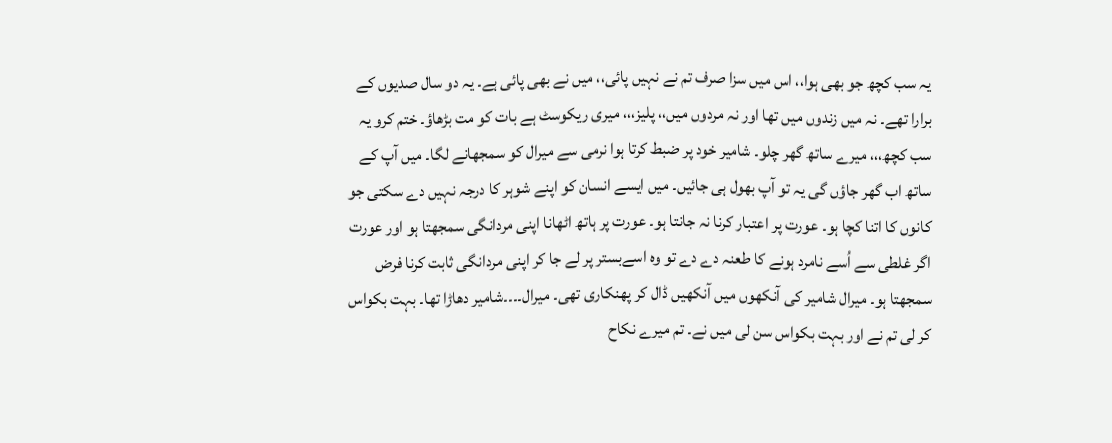یہ سب کچھ جو بھی ہوا،، اس میں سزا صرف تم نے نہیں پائی،، میں نے بھی پائی ہے۔ یہ دو سال صدیوں کے برارا تھے۔ نہ میں زندوں میں تھا اور نہ مردوں میں،، پلیز،،، میری ریکوسٹ ہے بات کو مت بڑھاؤ۔ ختم کرو یہ سب کچھ،،، میرے ساتھ گھر چلو۔ شامیر خود پر ضبط کرتا ہوا نرمی سے میرال کو سمجھانے لگا۔ میں آپ کے ساتھ اب گھر جاؤں گی یہ تو آپ بھول ہی جائیں۔ میں ایسے انسان کو اپنے شوہر کا درجہ نہیں دے سکتی جو کانوں کا اتنا کچا ہو۔ عورت پر اعتبار کرنا نہ جانتا ہو۔ عورت پر ہاتھ اٹھانا اپنی مردانگی سمجھتا ہو اور عورت اگر غلطی سے اُسے نامرد ہونے کا طعنہ دے دے تو وہ اسےبستر پر لے جا کر اپنی مردانگی ثابت کرنا فرض سمجھتا ہو۔ میرال شامیر کی آنکھوں میں آنکھیں ڈال کر پھنکاری تھی۔ میرال۔۔۔۔شامیر دھاڑا تھا۔ بہت بکواس کر لی تم نے اور بہت بکواس سن لی میں نے۔ تم میرے نکاح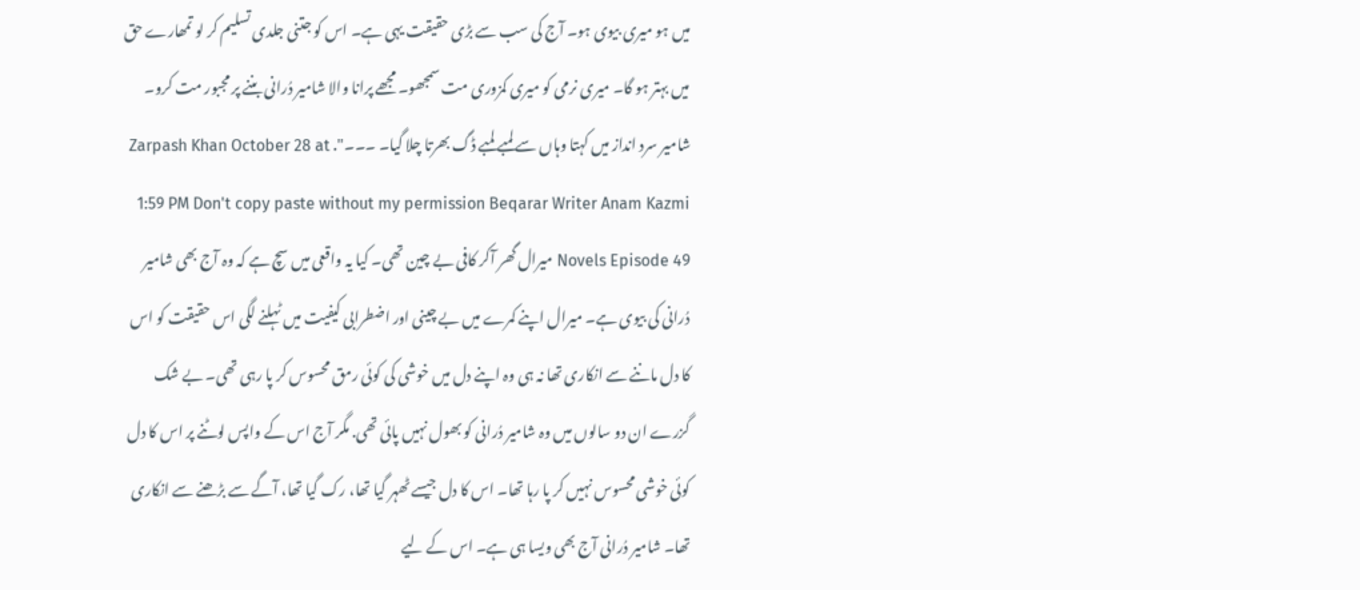میں ہو میری بیوی ہو۔ آج کی سب سے بڑی حقیقت یہی ہے۔ اس کو جتنی جلدی تسلیم کر لو تمھارے حق میں بہتر ہو گا۔ میری نرمی کو میری کمزوری مت سمجھو۔ مجھے پرانا والا شامیر دُرانی بننے پر مجبور مت کرو۔ شامیر سرد انداز میں کہتا وہاں سے لمبے لمبے ڈگ بھرتا چلا گیا۔ ۔۔۔". Zarpash Khan October 28 at 1:59 PM Don't copy paste without my permission Beqarar Writer Anam Kazmi Novels Episode 49 میرال گھر آکر کافی بے چین تھی۔ کیا یہ واقعی میں سچ ہے کہ وہ آج بھی شامیر دُرانی کی بیوی ہے۔ میرال اپنے کمرے میں بے چینی اور اضطرابی کیفیت میں ٹہلنے لگی اس حقیقت کو اس کا دل ماننے سے انکاری تھا نہ ہی وہ اپنے دل میں خوشی کی کوئی رمق محسوس کر پا رہی تھی۔ بے شک گزرے ان دو سالوں میں وہ شامیر دُرانی کو بھول نہیں پائی تھی. مگر آج اس کے واپس لوٹنے پر اس کا دل کوئی خوشی محسوس نہیں کر پا رہا تھا۔ اس کا دل جیسے ٹھہر گیا تھا، رک گیا تھا، آگے سے بڑھنے سے انکاری تھا۔ شامیر دُرانی آج بھی ویسا ہی ہے۔ اس کے لیے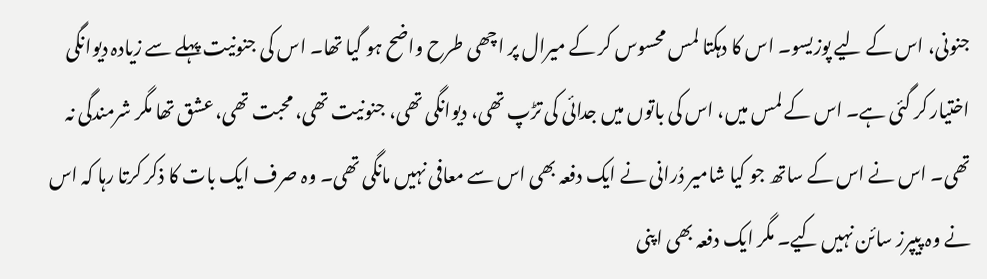جنونی، اس کے لیے پوزیسو۔ اس کا دہکتا لمس محسوس کر کے میرال پر اچھی طرح واضح ہو گیا تھا۔ اس کی جنونیت پہلے سے زیادہ دیوانگی اختیار کر گئی ہے۔ اس کے لمس میں، اس کی باتوں میں جدائی کی تڑپ تھی، دیوانگی تھی، جنونیت تھی، محبت تھی، عشق تھا مگر شرمندگی نہ تھی۔ اس نے اس کے ساتھ جو کیا شامیر دُرانی نے ایک دفعہ بھی اس سے معافی نہیں مانگی تھی۔ وہ صرف ایک بات کا ذکر کرتا رہا کہ اس نے وہ پیپرز سائن نہیں کیے۔ مگر ایک دفعہ بھی اپنی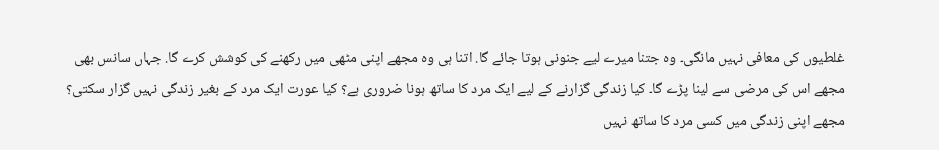غلطیوں کی معافی نہیں مانگی۔ وہ جتنا میرے لیے جنونی ہوتا جائے گا. اتنا ہی وہ مجھے اپنی مٹھی میں رکھنے کی کوشش کرے گا. جہاں سانس بھی مجھے اس کی مرضی سے لینا پڑے گا۔ کیا زندگی گزارنے کے لیے ایک مرد کا ساتھ ہونا ضروری ہے؟ کیا عورت ایک مرد کے بغیر زندگی نہیں گزار سکتی؟ مجھے اپنی زندگی میں کسی مرد کا ساتھ نہیں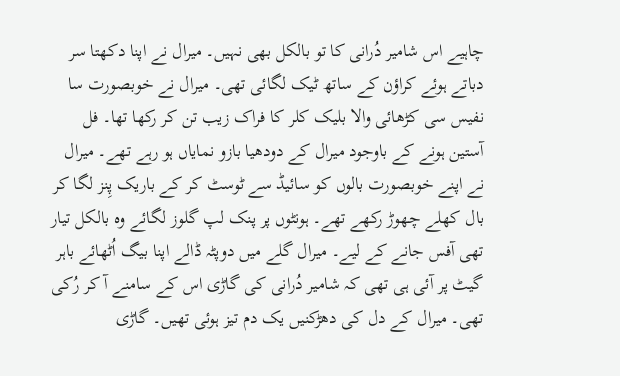چاہیے اس شامیر دُرانی کا تو بالکل بھی نہیں۔ میرال نے اپنا دکھتا سر دباتے ہوئے کراؤن کے ساتھ ٹیک لگائی تھی۔ میرال نے خوبصورت سا نفیس سی کڑھائی والا بلیک کلر کا فراک زیب تن کر رکھا تھا۔ فل آستین ہونے کے باوجود میرال کے دودھیا بازو نمایاں ہو رہے تھے۔ میرال نے اپنے خوبصورت بالوں کو سائیڈ سے ٹوسٹ کر کے باریک پِنز لگا کر بال کھلے چھوڑ رکھے تھے۔ ہونٹوں پر پنک لپ گلوز لگائے وہ بالکل تیار تھی آفس جانے کے لیے۔ میرال گلے میں دوپٹہ ڈالے اپنا بیگ اُٹھائے باہر گیٹ پر آئی ہی تھی کہ شامیر دُرانی کی گاڑی اس کے سامنے آ کر رُکی تھی۔ میرال کے دل کی دھڑکنیں یک دم تیز ہوئی تھیں۔ گاڑی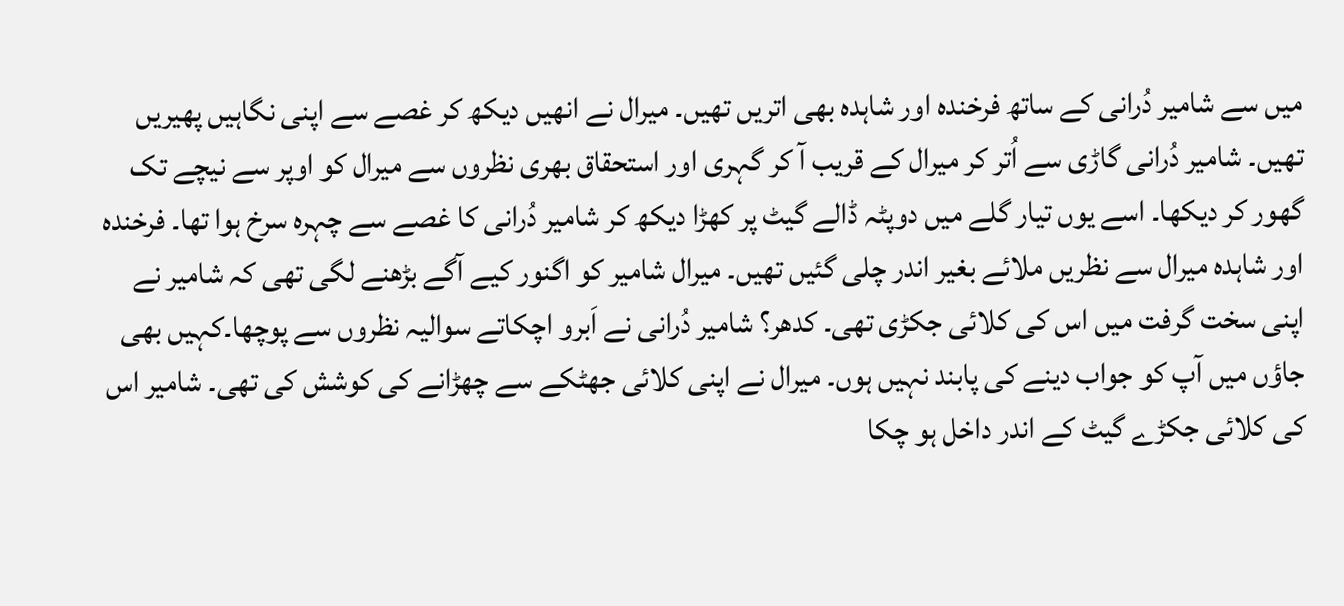میں سے شامیر دُرانی کے ساتھ فرخندہ اور شاہدہ بھی اتریں تھیں۔ میرال نے انھیں دیکھ کر غصے سے اپنی نگاہیں پھیریں تھیں۔ شامیر دُرانی گاڑی سے اُتر کر میرال کے قریب آ کر گہری اور استحقاق بھری نظروں سے میرال کو اوپر سے نیچے تک گھور کر دیکھا۔ اسے یوں تیار گلے میں دوپٹہ ڈالے گیٹ پر کھڑا دیکھ کر شامیر دُرانی کا غصے سے چہرہ سرخ ہوا تھا۔ فرخندہ اور شاہدہ میرال سے نظریں ملائے بغیر اندر چلی گئیں تھیں۔ میرال شامیر کو اگنور کیے آگے بڑھنے لگی تھی کہ شامیر نے اپنی سخت گرفت میں اس کی کلائی جکڑی تھی۔ کدھر؟ شامیر دُرانی نے اَبرو اچکاتے سوالیہ نظروں سے پوچھا۔کہیں بھی جاؤں میں آپ کو جواب دینے کی پابند نہیں ہوں۔ میرال نے اپنی کلائی جھٹکے سے چھڑانے کی کوشش کی تھی۔ شامیر اس کی کلائی جکڑے گیٹ کے اندر داخل ہو چکا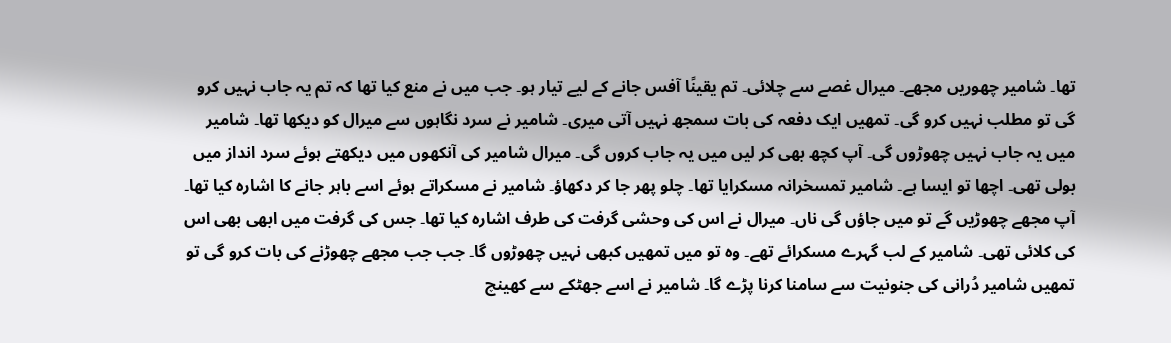تھا۔ شامیر چھوریں مجھے۔ میرال غصے سے چلائی۔ تم یقینًا آفس جانے کے لیے تیار ہو۔ جب میں نے منع کیا تھا کہ تم یہ جاب نہیں کرو گی تو مطلب نہیں کرو گی۔ تمھیں ایک دفعہ کی بات سمجھ نہیں آتی میری۔ شامیر نے سرد نگاہوں سے میرال کو دیکھا تھا۔ شامیر میں یہ جاب نہیں چھوڑوں گی۔ آپ کچھ بھی کر لیں میں یہ جاب کروں گی۔ میرال شامیر کی آنکھوں میں دیکھتے ہوئے سرد انداز میں بولی تھی۔ اچھا تو ایسا ہے۔ شامیر تمسخرانہ مسکرایا تھا۔ چلو پھر جا کر دکھاؤ۔ شامیر نے مسکراتے ہوئے اسے باہر جانے کا اشارہ کیا تھا۔ آپ مجھے چھوڑیں گے تو میں جاؤں گی ناں۔ میرال نے اس کی وحشی گرفت کی طرف اشارہ کیا تھا۔ جس کی گرفت میں ابھی بھی اس کی کلائی تھی۔ شامیر کے لب گہرے مسکرائے تھے۔ وہ تو میں تمھیں کبھی نہیں چھوڑوں گا۔ جب جب مجھے چھوڑنے کی بات کرو گی تو تمھیں شامیر دُرانی کی جنونیت سے سامنا کرنا پڑے گا۔ شامیر نے اسے جھٹکے سے کھینچ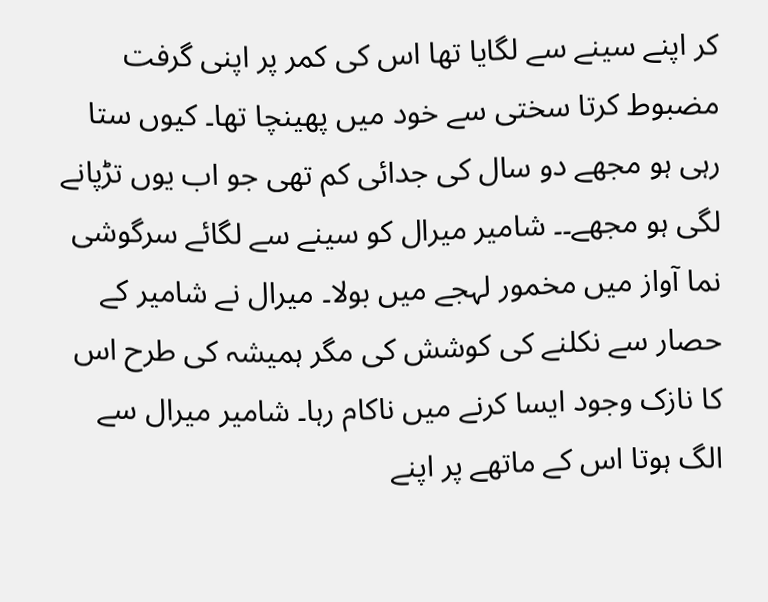کر اپنے سینے سے لگایا تھا اس کی کمر پر اپنی گرفت مضبوط کرتا سختی سے خود میں پھینچا تھا۔ کیوں ستا رہی ہو مجھے دو سال کی جدائی کم تھی جو اب یوں تڑپانے لگی ہو مجھے۔۔ شامیر میرال کو سینے سے لگائے سرگوشی نما آواز میں مخمور لہجے میں بولا۔ میرال نے شامیر کے حصار سے نکلنے کی کوشش کی مگر ہمیشہ کی طرح اس کا نازک وجود ایسا کرنے میں ناکام رہا۔ شامیر میرال سے الگ ہوتا اس کے ماتھے پر اپنے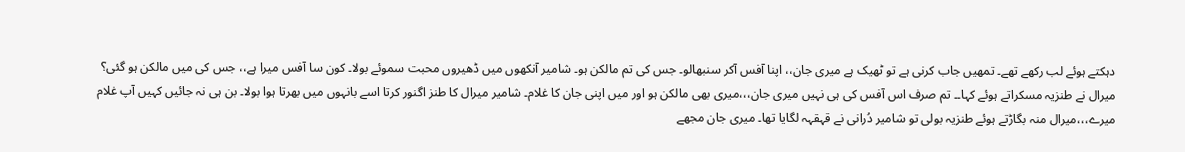دہکتے ہوئے لب رکھے تھے۔ تمھیں جاب کرنی ہے تو ٹھیک ہے میری جان،، اپنا آفس آکر سنبھالو۔ جس کی تم مالکن ہو۔ شامیر آنکھوں میں ڈھیروں محبت سموئے بولا۔ کون سا آفس میرا ہے،، جس کی میں مالکن ہو گئی؟ میرال نے طنزیہ مسکراتے ہوئے کہا۔۔ تم صرف اس آفس کی ہی نہیں میری جان،،،میری بھی مالکن ہو اور میں اپنی جان کا غلام۔ شامیر میرال کا طنز اگنور کرتا اسے بانہوں میں بھرتا ہوا بولا۔ بن ہی نہ جائیں کہیں آپ غلام میرے،،،میرال منہ بگاڑتے ہوئے طنزیہ بولی تو شامیر دُرانی نے قہقہہ لگایا تھا۔ میری جان مجھے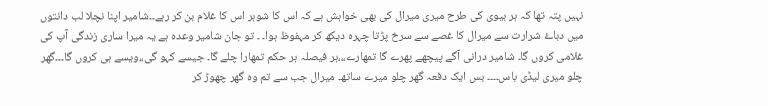نہیں پتہ تھا کہ ہر بیوی کی طرح میری میرال کی بھی خواہش ہے کہ اس کا شوہر اس کا غلام بن کر رہے۔۔شامیر اپنا نچلا لب دانتوں میں دباۓ شرارت سے میرال کا غصے سے سرخ پڑتا چہرہ دیکھ کر مہفوظ ہوا۔ ۔ تو جان شامیر وعدہ ہے یہ میرا ساری زندگی آپ کی غلامی کروں گا۔ شامیر درانی آگے پیچھے پھرے گا تمھارے،،،ہر فیصلہ ہر حکم تمھارا چلے گا۔ جیسے کہو گی،،ویسے ہی کروں گا۔۔۔گھر چلو میری لیڈی باس۔۔۔۔ بس ایک دفعہ گھر چلو میرے ساتھ۔ میرال جب سے تم وہ گھر چھوڑ کر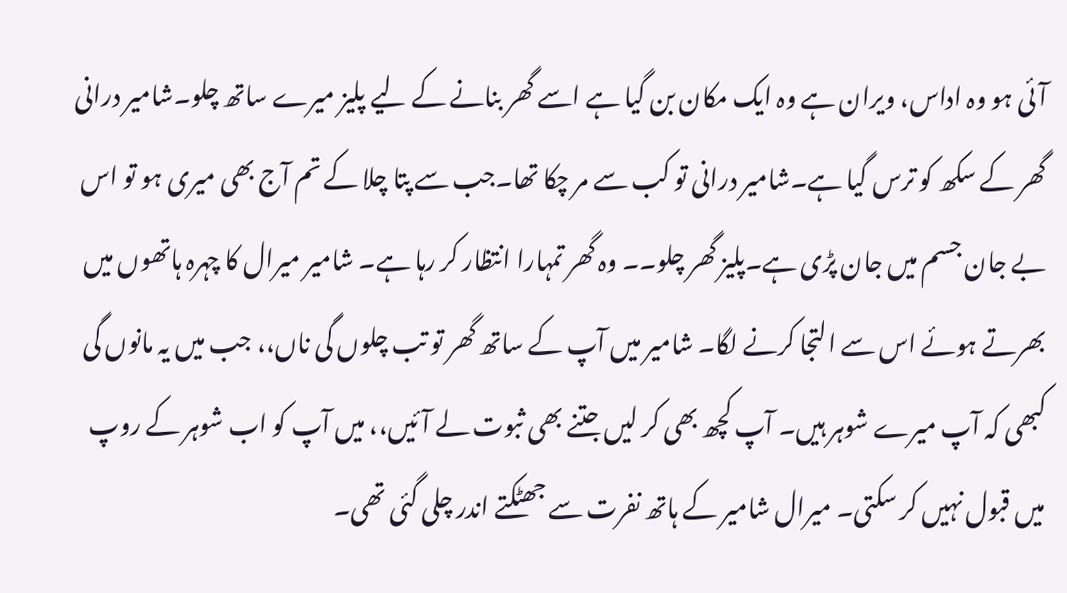آئی ہو وہ اداس، ویران ہے وہ ایک مکان بن گیا ہے اسے گھر بنانے کے لیے پلیز میرے ساتھ چلو۔شامیر درانی گھر کے سکھ کو ترس گیا ہے۔شامیر درانی تو کب سے مر چکا تھا۔جب سے پتا چلا کے تم آج بھی میری ہو تو اس بے جان جسم میں جان پڑی ہے۔پلیز گھر چلو۔۔ وہ گھر تمہارا انتظار کر رہا ہے۔ شامیر میرال کا چہرہ ہاتھوں میں بھرتے ہوئے اس سے التجا کرنے لگا۔ شامیر میں آپ کے ساتھ گھر تو تب چلوں گی ناں،، جب میں یہ مانوں گی کبھی کہ آپ میرے شوہر ہیں۔ آپ کچھ بھی کر لیں جتنے بھی ثبوت لے آئیں،، میں آپ کو اب شوہر کے روپ میں قبول نہیں کر سکتی۔ میرال شامیر کے ہاتھ نفرت سے جھٹکتے اندر چلی گئی تھی۔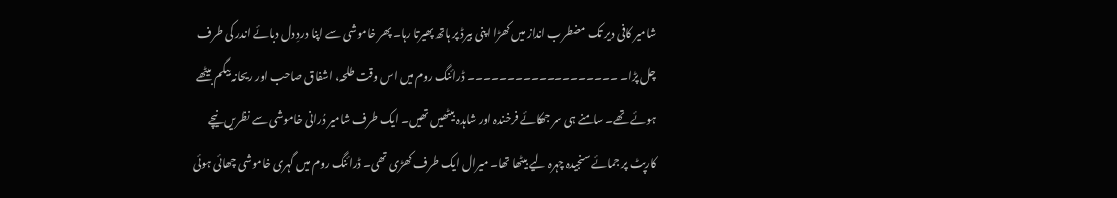شامیر کافی دیر تک مضطرب انداز میں کھڑا اپنی بیرڈ پر ہاتھ پھیرتا رہا۔ پھر خاموشی سے اپنا دردِ دل دبائے اندر کی طرف چل پڑا۔ ۔۔۔۔۔۔۔۔۔۔۔۔۔۔۔۔۔۔۔ ڈرائنگ روم میں اس وقت طلحہ، اشفاق صاحب اور ریحانہ بیگم بیٹھے ہوئے تھے۔ سامنے ہی سر جھکائے فرخندہ اور شاہدہ بیٹھیں تھیں۔ ایک طرف شامیر دُرانی خاموشی سے نظریں نیچے کارپٹ پر جمائے سنجیدہ چہرہ لیے بیٹھا تھا۔ میرال ایک طرف کھڑی تھی۔ ڈرائنگ روم میں گہری خاموشی چھائی ہوئی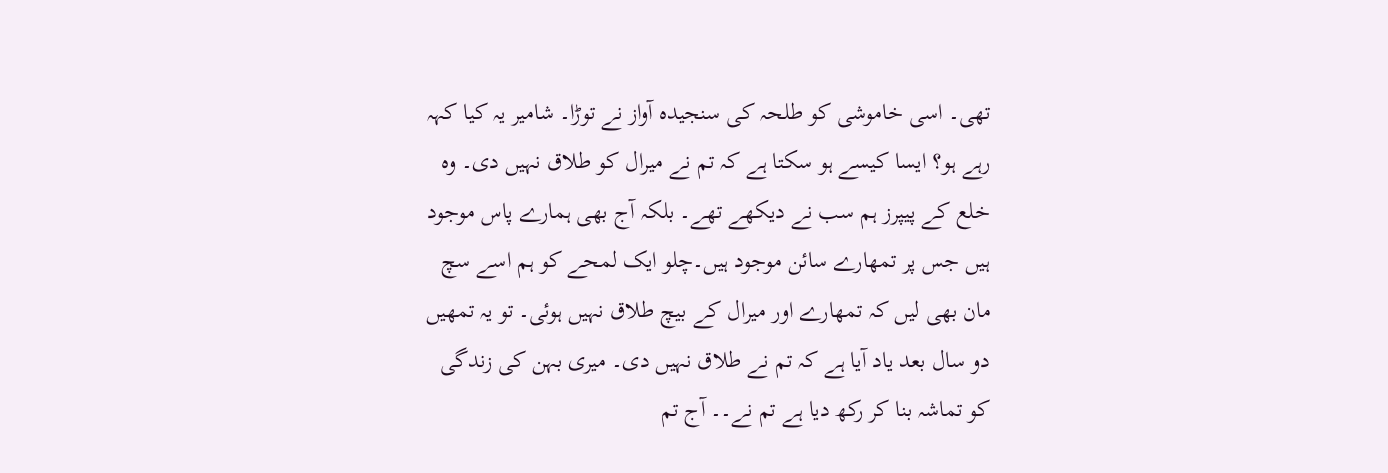تھی۔ اسی خاموشی کو طلحہ کی سنجیدہ آواز نے توڑا۔ شامیر یہ کیا کہہ رہے ہو؟ ایسا کیسے ہو سکتا ہے کہ تم نے میرال کو طلاق نہیں دی۔ وہ خلع کے پیپرز ہم سب نے دیکھے تھے۔ بلکہ آج بھی ہمارے پاس موجود ہیں جس پر تمھارے سائن موجود ہیں۔چلو ایک لمحے کو ہم اسے سچ مان بھی لیں کہ تمھارے اور میرال کے بیچ طلاق نہیں ہوئی۔ تو یہ تمھیں دو سال بعد یاد آیا ہے کہ تم نے طلاق نہیں دی۔ میری بہن کی زندگی کو تماشہ بنا کر رکھ دیا ہے تم نے۔۔ آج تم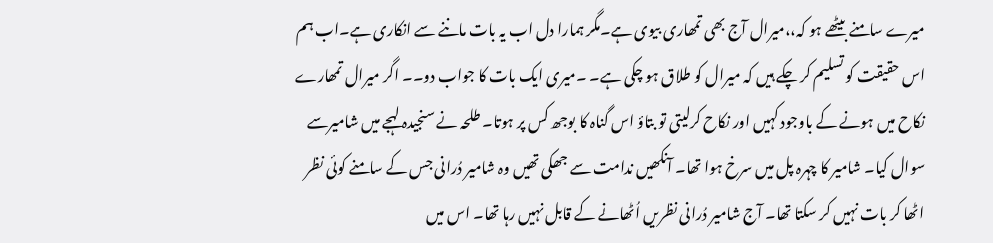میرے سامنے بیٹھے ہو کہ،،میرال آج بھی تمھاری بیوی ہے۔مگر ہمارا دل اب یہ بات ماننے سے انکاری ہے۔اب ہم اس حقیقت کو تسلیم کر چکے ہیں کہ میرال کو طلاق ہو چکی ہے۔ ۔میری ایک بات کا جواب دو۔۔ اگر میرال تمھارے نکاح میں ہونے کے باوجود کہیں اور نکاح کرلیتی تو بتاؤ اس گناہ کا بوجھ کس پر ہوتا۔ طلحہ نے سنجیدہ لہجے میں شامیرسے سوال کیا۔ شامیر کا چہرہ پل میں سرخ ہوا تھا۔ آنکھیں ندامت سے جھکی تھیں وہ شامیر دُرانی جس کے سامنے کوئی نظر اٹھا کر بات نہیں کر سکتا تھا۔ آج شامیر دُرانی نظریں اُٹھانے کے قابل نہیں رہا تھا۔ اس میں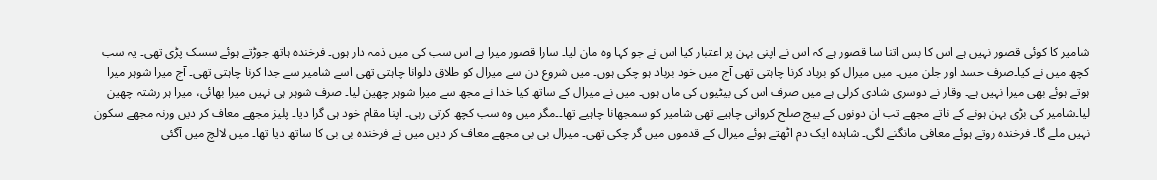شامیر کا کوئی قصور نہیں ہے اس کا بس اتنا سا قصور ہے کہ اس نے اپنی بہن پر اعتبار کیا اس نے جو کہا وہ مان لیا۔ سارا قصور میرا ہے اس سب کی میں ذمہ دار ہوں۔ فرخندہ ہاتھ جوڑتے ہوئے سسک پڑی تھی۔ یہ سب کچھ میں نے کیا۔صرف حسد اور جلن میں۔ میں میرال کو برباد کرنا چاہتی تھی آج میں خود برباد ہو چکی ہوں۔ میں شروع دن سے میرال کو طلاق دلوانا چاہتی تھی اسے شامیر سے جدا کرنا چاہتی تھی۔ آج میرا شوہر میرا ہوتے ہوئے بھی میرا نہیں ہے۔ وقار نے دوسری شادی کرلی ہے میں صرف اس کی بیٹیوں کی ماں ہوں۔ میں نے میرال کے ساتھ کیا خدا نے مجھ سے میرا شوہر چھین لیا۔ صرف شوہر ہی نہیں میرا بھائی، میرا ہر رشتہ چھین لیا۔شامیر کی بڑی بہن ہونے کے ناتے مجھے تب ان دونوں کے بیچ صلح کروانی چاہیے تھی شامیر کو سمجھانا چاہیے تھا۔۔مگر میں وہ سب کچھ کرتی رہی۔ اپنا مقام خود ہی گرا دیا۔ پلیز مجھے معاف کر دیں ورنہ مجھے سکون نہیں ملے گا۔ فرخندہ روتے ہوئے معافی مانگنے لگی۔ شاہدہ ایک دم اٹھتے ہوئے میرال کے قدموں میں گر چکی تھی۔ میرال بی بی مجھے معاف کر دیں میں نے فرخندہ بی بی کا ساتھ دیا تھا۔ میں لالچ میں آگئی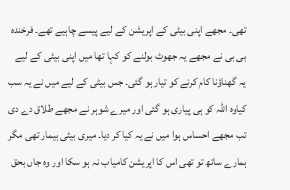تھی۔ مجھے اپنی بیٹی کے اپریشن کے لیے پیسے چاہیے تھے۔ فرخندہ بی بی نے مجھے یہ جھوٹ بولنے کو کہا تھا میں اپنی بیٹی کے لیے یہ گھناؤنا کام کرنے کو تیار ہو گئی۔ جس بیٹی کے لیے میں نے یہ سب کیاوہ اللہ کو ہی پیاری ہو گئی اور میرے شوہر نے مجھے طلاق دے دی تب مجھے احساس ہوا میں نے یہ کیا کر دیا۔ میری بیٹی بیمار تھی مگر ہمارے ساتھ تو تھی اس کا اپریشن کامیاب نہ ہو سکا اور وہ جاں بحق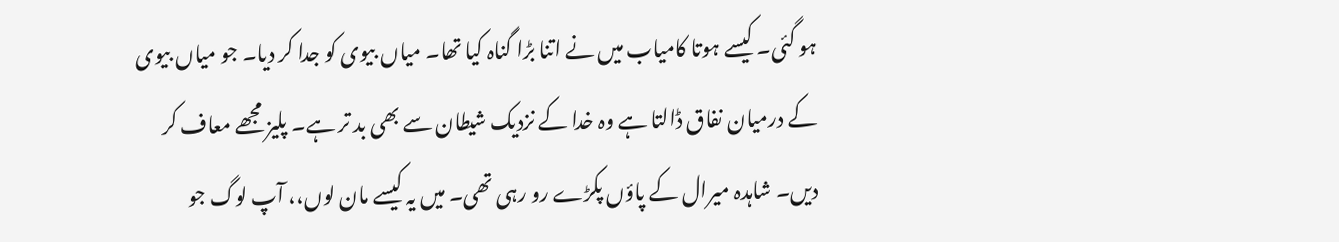ہو گئی۔ کیسے ہوتا کامیاب میں نے اتنا بڑا گناہ کیا تھا۔ میاں بیوی کو جدا کر دیا۔ جو میاں بیوی کے درمیان نفاق ڈالتا ہے وہ خدا کے نزدیک شیطان سے بھی بد تر ہے۔ پلیز مجھے معاف کر دیں۔ شاہدہ میرال کے پاؤں پکڑے رو رہی تھی۔ میں یہ کیسے مان لوں،، آپ لوگ جو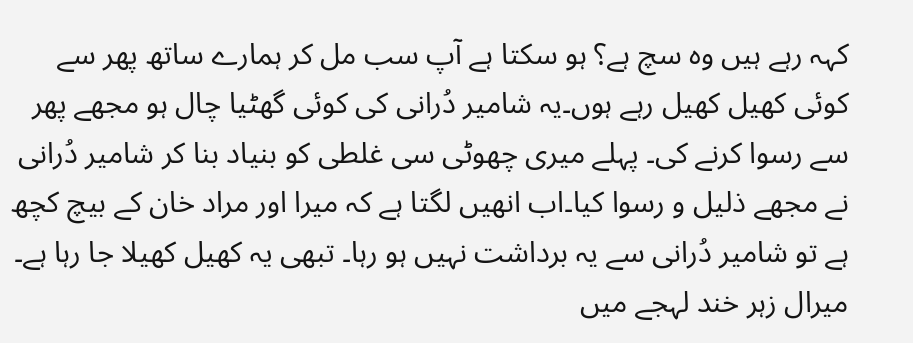کہہ رہے ہیں وہ سچ ہے؟ ہو سکتا ہے آپ سب مل کر ہمارے ساتھ پھر سے کوئی کھیل کھیل رہے ہوں۔یہ شامیر دُرانی کی کوئی گھٹیا چال ہو مجھے پھر سے رسوا کرنے کی۔ پہلے میری چھوٹی سی غلطی کو بنیاد بنا کر شامیر دُرانی نے مجھے ذلیل و رسوا کیا۔اب انھیں لگتا ہے کہ میرا اور مراد خان کے بیچ کچھ ہے تو شامیر دُرانی سے یہ برداشت نہیں ہو رہا۔ تبھی یہ کھیل کھیلا جا رہا ہے۔ میرال زہر خند لہجے میں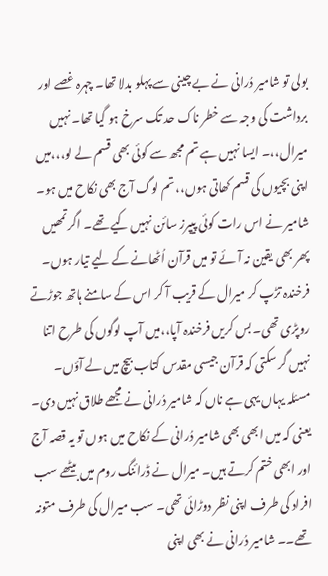بولی تو شامیر دُرانی نے بے چینی سے پہلو بدلا تھا۔ چہرہ غصے اور برداشت کی وجہ سے خطر ناک حد تک سرخ ہو گیا تھا۔ نہیں میرال،،۔ ایسا نہیں ہے تم مجھ سے کوئی بھی قسم لے لو،،،میں اپنی بچیوں کی قسم کھاتی ہوں،، تم لوگ آج بھی نکاح میں ہو۔ شامیر نے اس رات کوئی پیپرز سائن نہیں کیے تھے۔ اگر تمھیں پھر بھی یقین نہ آئے تو میں قرآن اُٹھانے کے لیے تیار ہوں۔ فرخندہ تڑپ کر میرال کے قریب آ کر اس کے سامنے ہاتھ جوڑتے روپڑی تھی۔ بس کریں فرخندہ آپا،،میں آپ لوگوں کی طرح اتنا نہیں گر سکتی کہ قرآن جیسی مقدس کتاب بیچ میں لے آؤں۔ مسئلہ یہاں یہی ہے ناں کہ شامیر دُرانی نے مجھے طلاق نہیں دی۔ یعنی کہ میں ابھی بھی شامیر دُرانی کے نکاح میں ہوں تو یہ قصہ آج اور ابھی ختم کرتے ہیں۔ میرال نے ڈرائنگ روم میں بیٹھے سب افراد کی طرف اپنی نظر دوڑائی تھی۔ سب میرال کی طرف متونہ تھے۔۔ شامیر دُرانی نے بھی اپنی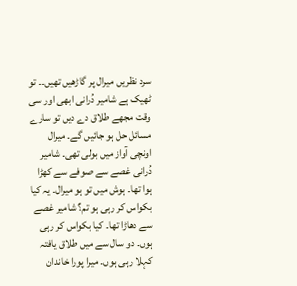سرد نظریں میرال پر گاڑھیں تھیں۔۔ تو ٹھیک ہے شامیر دُرانی ابھی اور سی وقت مجھے طلاق دے دیں تو سارے مسائل حل ہو جائیں گے۔ میرال اونچی آواز میں بولی تھی۔ شامیر دُرانی غصے سے صوفے سے کھڑا ہوا تھا۔ ہوش میں تو ہو میرال۔ یہ کیا بکواس کر رہی ہو تم؟ شامیر غصے سے دھاڑا تھا۔ کیا بکواس کر رہی ہوں۔ دو سال سے میں طلاق یافتہ کہلا رہی ہوں۔ میرا پورا خاندان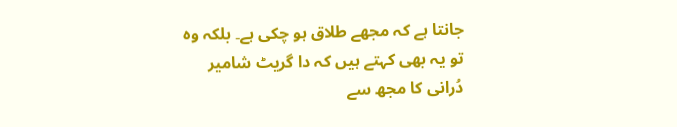جانتا ہے کہ مجھے طلاق ہو چکی ہے۔ بلکہ وہ تو یہ بھی کہتے ہیں کہ دا گریٹ شامیر دُرانی کا مجھ سے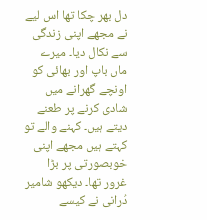دل بھر چکا تھا اس لیے نے مجھے اپنی زندگی سے نکال دیا۔ میرے ماں باپ اور بھائی کو اونچے گھرانے میں شادی کرنے پر طعنے دیتے ہیں۔ کہنے والے تو کہتے ہیں مجھے اپنی خوبصورتی پر بڑا غرور تھا۔ دیکھو شامیر دُرانی نے کیسے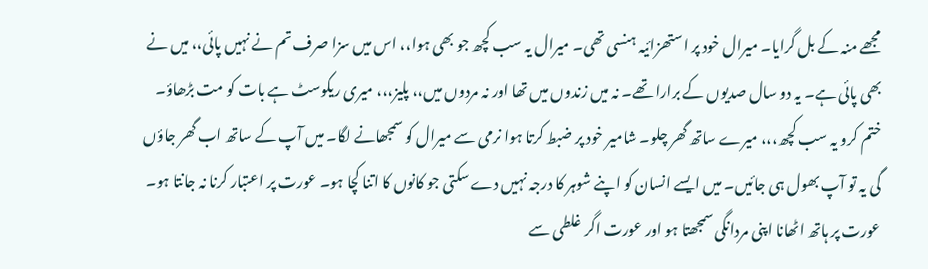مجھے منہ کے بل گرایا۔ میرال خود پر استھزائیہ ہنسی تھی۔ میرال یہ سب کچھ جو بھی ہوا،، اس میں سزا صرف تم نے نہیں پائی،، میں نے بھی پائی ہے۔ یہ دو سال صدیوں کے برارا تھے۔ نہ میں زندوں میں تھا اور نہ مردوں میں،، پلیز،،، میری ریکوسٹ ہے بات کو مت بڑھاؤ۔ ختم کرو یہ سب کچھ،،، میرے ساتھ گھر چلو۔ شامیر خود پر ضبط کرتا ہوا نرمی سے میرال کو سمجھانے لگا۔ میں آپ کے ساتھ اب گھر جاؤں گی یہ تو آپ بھول ہی جائیں۔ میں ایسے انسان کو اپنے شوہر کا درجہ نہیں دے سکتی جو کانوں کا اتنا کچا ہو۔ عورت پر اعتبار کرنا نہ جانتا ہو۔ عورت پر ہاتھ اٹھانا اپنی مردانگی سمجھتا ہو اور عورت اگر غلطی سے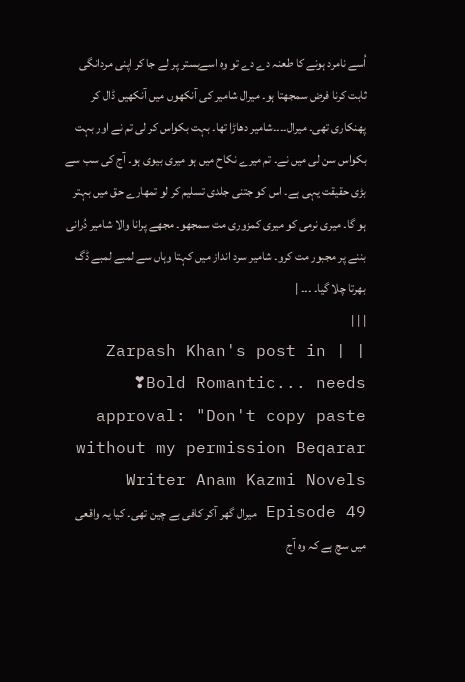اُسے نامرد ہونے کا طعنہ دے دے تو وہ اسےبستر پر لے جا کر اپنی مردانگی ثابت کرنا فرض سمجھتا ہو۔ میرال شامیر کی آنکھوں میں آنکھیں ڈال کر پھنکاری تھی۔ میرال۔۔۔۔شامیر دھاڑا تھا۔ بہت بکواس کر لی تم نے اور بہت بکواس سن لی میں نے۔ تم میرے نکاح میں ہو میری بیوی ہو۔ آج کی سب سے بڑی حقیقت یہی ہے۔ اس کو جتنی جلدی تسلیم کر لو تمھارے حق میں بہتر ہو گا۔ میری نرمی کو میری کمزوری مت سمجھو۔ مجھے پرانا والا شامیر دُرانی بننے پر مجبور مت کرو۔ شامیر سرد انداز میں کہتا وہاں سے لمبے لمبے ڈگ بھرتا چلا گیا۔ ۔۔۔ |
| | |
| | Zarpash Khan's post in ❣Bold Romantic... needs approval: "Don't copy paste without my permission Beqarar Writer Anam Kazmi Novels Episode 49 میرال گھر آکر کافی بے چین تھی۔ کیا یہ واقعی میں سچ ہے کہ وہ آج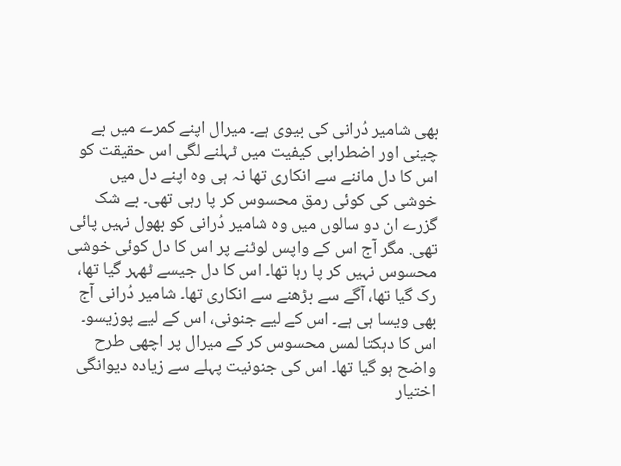بھی شامیر دُرانی کی بیوی ہے۔ میرال اپنے کمرے میں بے چینی اور اضطرابی کیفیت میں ٹہلنے لگی اس حقیقت کو اس کا دل ماننے سے انکاری تھا نہ ہی وہ اپنے دل میں خوشی کی کوئی رمق محسوس کر پا رہی تھی۔ بے شک گزرے ان دو سالوں میں وہ شامیر دُرانی کو بھول نہیں پائی تھی. مگر آج اس کے واپس لوٹنے پر اس کا دل کوئی خوشی محسوس نہیں کر پا رہا تھا۔ اس کا دل جیسے ٹھہر گیا تھا، رک گیا تھا، آگے سے بڑھنے سے انکاری تھا۔ شامیر دُرانی آج بھی ویسا ہی ہے۔ اس کے لیے جنونی، اس کے لیے پوزیسو۔ اس کا دہکتا لمس محسوس کر کے میرال پر اچھی طرح واضح ہو گیا تھا۔ اس کی جنونیت پہلے سے زیادہ دیوانگی اختیار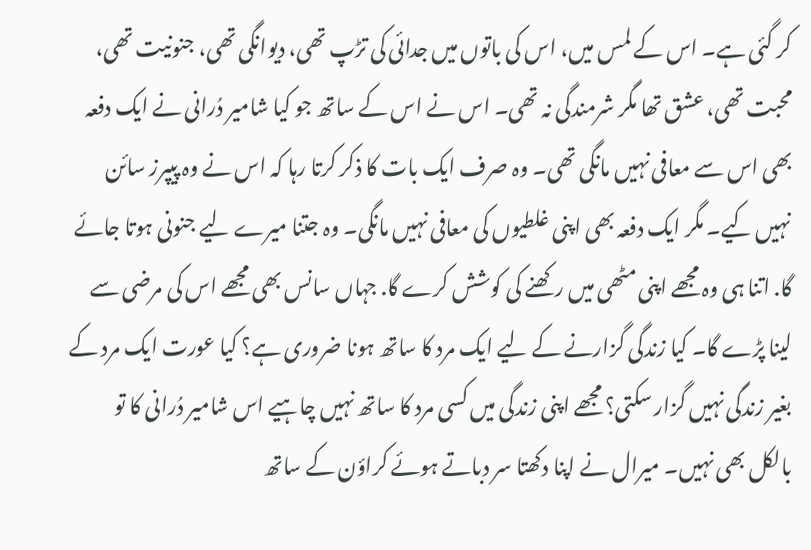کر گئی ہے۔ اس کے لمس میں، اس کی باتوں میں جدائی کی تڑپ تھی، دیوانگی تھی، جنونیت تھی، محبت تھی، عشق تھا مگر شرمندگی نہ تھی۔ اس نے اس کے ساتھ جو کیا شامیر دُرانی نے ایک دفعہ بھی اس سے معافی نہیں مانگی تھی۔ وہ صرف ایک بات کا ذکر کرتا رہا کہ اس نے وہ پیپرز سائن نہیں کیے۔ مگر ایک دفعہ بھی اپنی غلطیوں کی معافی نہیں مانگی۔ وہ جتنا میرے لیے جنونی ہوتا جائے گا. اتنا ہی وہ مجھے اپنی مٹھی میں رکھنے کی کوشش کرے گا. جہاں سانس بھی مجھے اس کی مرضی سے لینا پڑے گا۔ کیا زندگی گزارنے کے لیے ایک مرد کا ساتھ ہونا ضروری ہے؟ کیا عورت ایک مرد کے بغیر زندگی نہیں گزار سکتی؟ مجھے اپنی زندگی میں کسی مرد کا ساتھ نہیں چاہیے اس شامیر دُرانی کا تو بالکل بھی نہیں۔ میرال نے اپنا دکھتا سر دباتے ہوئے کراؤن کے ساتھ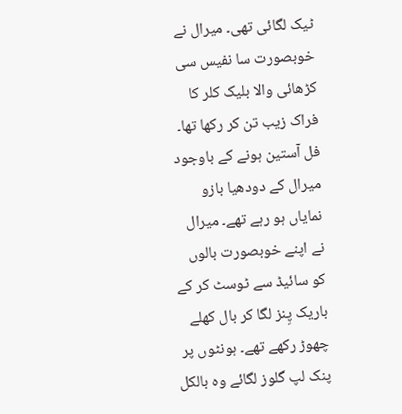ٹیک لگائی تھی۔ میرال نے خوبصورت سا نفیس سی کڑھائی والا بلیک کلر کا فراک زیب تن کر رکھا تھا۔ فل آستین ہونے کے باوجود میرال کے دودھیا بازو نمایاں ہو رہے تھے۔ میرال نے اپنے خوبصورت بالوں کو سائیڈ سے ٹوسٹ کر کے باریک پِنز لگا کر بال کھلے چھوڑ رکھے تھے۔ ہونٹوں پر پنک لپ گلوز لگائے وہ بالکل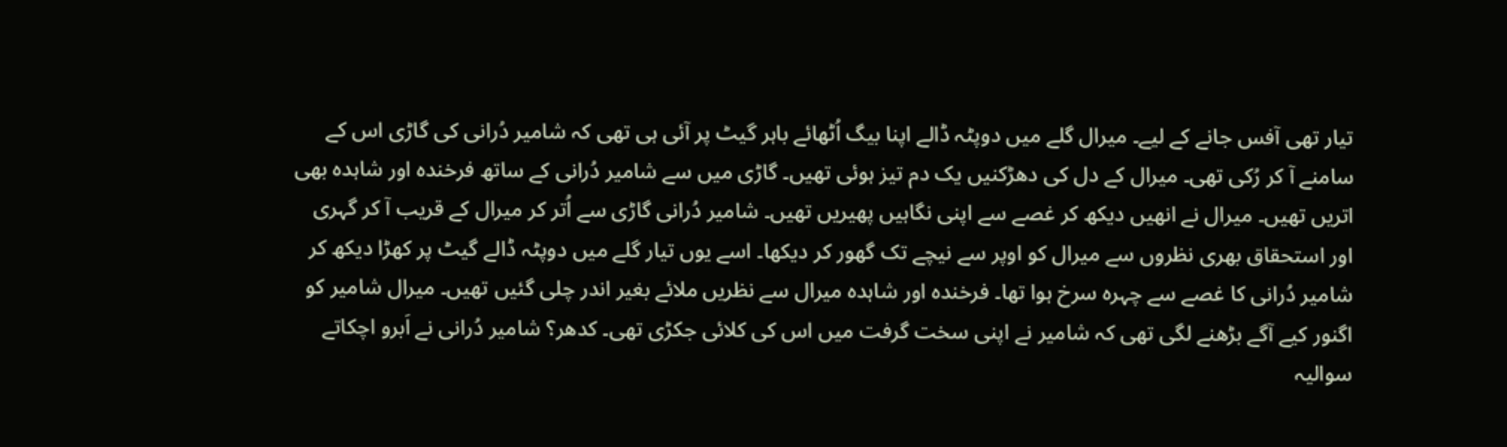تیار تھی آفس جانے کے لیے۔ میرال گلے میں دوپٹہ ڈالے اپنا بیگ اُٹھائے باہر گیٹ پر آئی ہی تھی کہ شامیر دُرانی کی گاڑی اس کے سامنے آ کر رُکی تھی۔ میرال کے دل کی دھڑکنیں یک دم تیز ہوئی تھیں۔ گاڑی میں سے شامیر دُرانی کے ساتھ فرخندہ اور شاہدہ بھی اتریں تھیں۔ میرال نے انھیں دیکھ کر غصے سے اپنی نگاہیں پھیریں تھیں۔ شامیر دُرانی گاڑی سے اُتر کر میرال کے قریب آ کر گہری اور استحقاق بھری نظروں سے میرال کو اوپر سے نیچے تک گھور کر دیکھا۔ اسے یوں تیار گلے میں دوپٹہ ڈالے گیٹ پر کھڑا دیکھ کر شامیر دُرانی کا غصے سے چہرہ سرخ ہوا تھا۔ فرخندہ اور شاہدہ میرال سے نظریں ملائے بغیر اندر چلی گئیں تھیں۔ میرال شامیر کو اگنور کیے آگے بڑھنے لگی تھی کہ شامیر نے اپنی سخت گرفت میں اس کی کلائی جکڑی تھی۔ کدھر؟ شامیر دُرانی نے اَبرو اچکاتے سوالیہ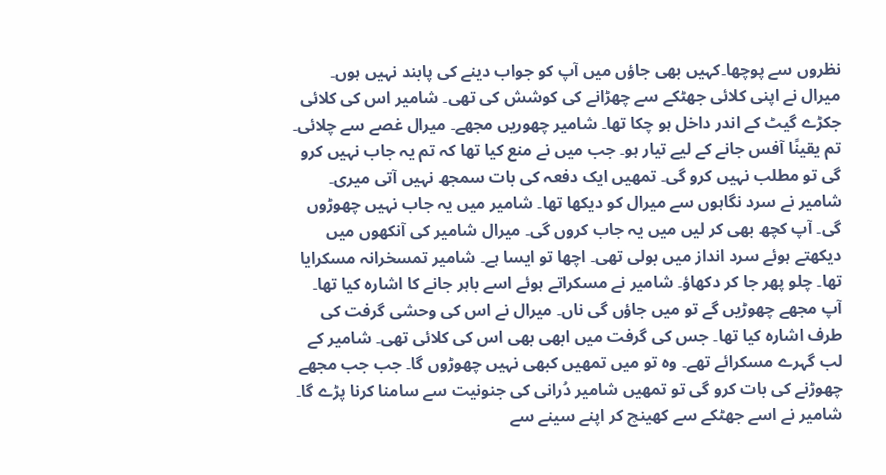نظروں سے پوچھا۔کہیں بھی جاؤں میں آپ کو جواب دینے کی پابند نہیں ہوں۔ میرال نے اپنی کلائی جھٹکے سے چھڑانے کی کوشش کی تھی۔ شامیر اس کی کلائی جکڑے گیٹ کے اندر داخل ہو چکا تھا۔ شامیر چھوریں مجھے۔ میرال غصے سے چلائی۔ تم یقینًا آفس جانے کے لیے تیار ہو۔ جب میں نے منع کیا تھا کہ تم یہ جاب نہیں کرو گی تو مطلب نہیں کرو گی۔ تمھیں ایک دفعہ کی بات سمجھ نہیں آتی میری۔ شامیر نے سرد نگاہوں سے میرال کو دیکھا تھا۔ شامیر میں یہ جاب نہیں چھوڑوں گی۔ آپ کچھ بھی کر لیں میں یہ جاب کروں گی۔ میرال شامیر کی آنکھوں میں دیکھتے ہوئے سرد انداز میں بولی تھی۔ اچھا تو ایسا ہے۔ شامیر تمسخرانہ مسکرایا تھا۔ چلو پھر جا کر دکھاؤ۔ شامیر نے مسکراتے ہوئے اسے باہر جانے کا اشارہ کیا تھا۔ آپ مجھے چھوڑیں گے تو میں جاؤں گی ناں۔ میرال نے اس کی وحشی گرفت کی طرف اشارہ کیا تھا۔ جس کی گرفت میں ابھی بھی اس کی کلائی تھی۔ شامیر کے لب گہرے مسکرائے تھے۔ وہ تو میں تمھیں کبھی نہیں چھوڑوں گا۔ جب جب مجھے چھوڑنے کی بات کرو گی تو تمھیں شامیر دُرانی کی جنونیت سے سامنا کرنا پڑے گا۔ شامیر نے اسے جھٹکے سے کھینچ کر اپنے سینے سے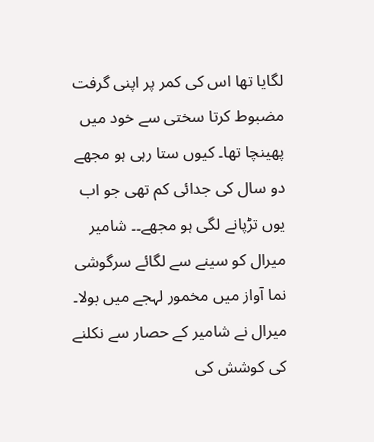لگایا تھا اس کی کمر پر اپنی گرفت مضبوط کرتا سختی سے خود میں پھینچا تھا۔ کیوں ستا رہی ہو مجھے دو سال کی جدائی کم تھی جو اب یوں تڑپانے لگی ہو مجھے۔۔ شامیر میرال کو سینے سے لگائے سرگوشی نما آواز میں مخمور لہجے میں بولا۔ میرال نے شامیر کے حصار سے نکلنے کی کوشش کی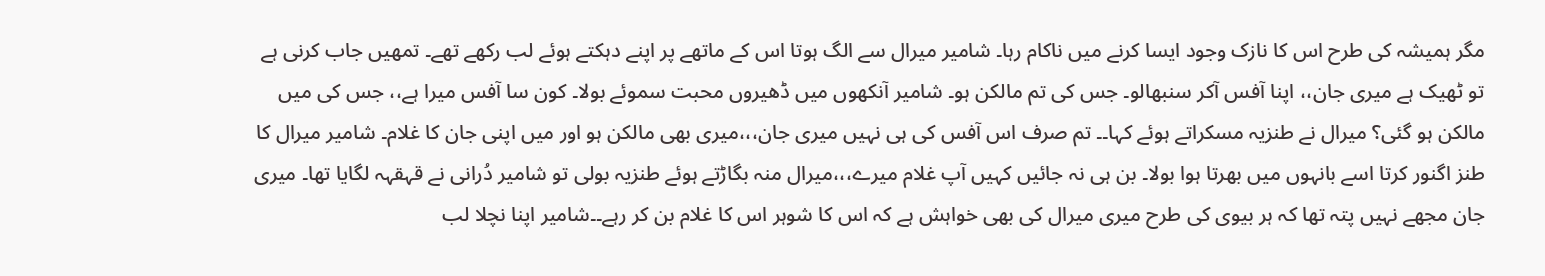مگر ہمیشہ کی طرح اس کا نازک وجود ایسا کرنے میں ناکام رہا۔ شامیر میرال سے الگ ہوتا اس کے ماتھے پر اپنے دہکتے ہوئے لب رکھے تھے۔ تمھیں جاب کرنی ہے تو ٹھیک ہے میری جان،، اپنا آفس آکر سنبھالو۔ جس کی تم مالکن ہو۔ شامیر آنکھوں میں ڈھیروں محبت سموئے بولا۔ کون سا آفس میرا ہے،، جس کی میں مالکن ہو گئی؟ میرال نے طنزیہ مسکراتے ہوئے کہا۔۔ تم صرف اس آفس کی ہی نہیں میری جان،،،میری بھی مالکن ہو اور میں اپنی جان کا غلام۔ شامیر میرال کا طنز اگنور کرتا اسے بانہوں میں بھرتا ہوا بولا۔ بن ہی نہ جائیں کہیں آپ غلام میرے،،،میرال منہ بگاڑتے ہوئے طنزیہ بولی تو شامیر دُرانی نے قہقہہ لگایا تھا۔ میری جان مجھے نہیں پتہ تھا کہ ہر بیوی کی طرح میری میرال کی بھی خواہش ہے کہ اس کا شوہر اس کا غلام بن کر رہے۔۔شامیر اپنا نچلا لب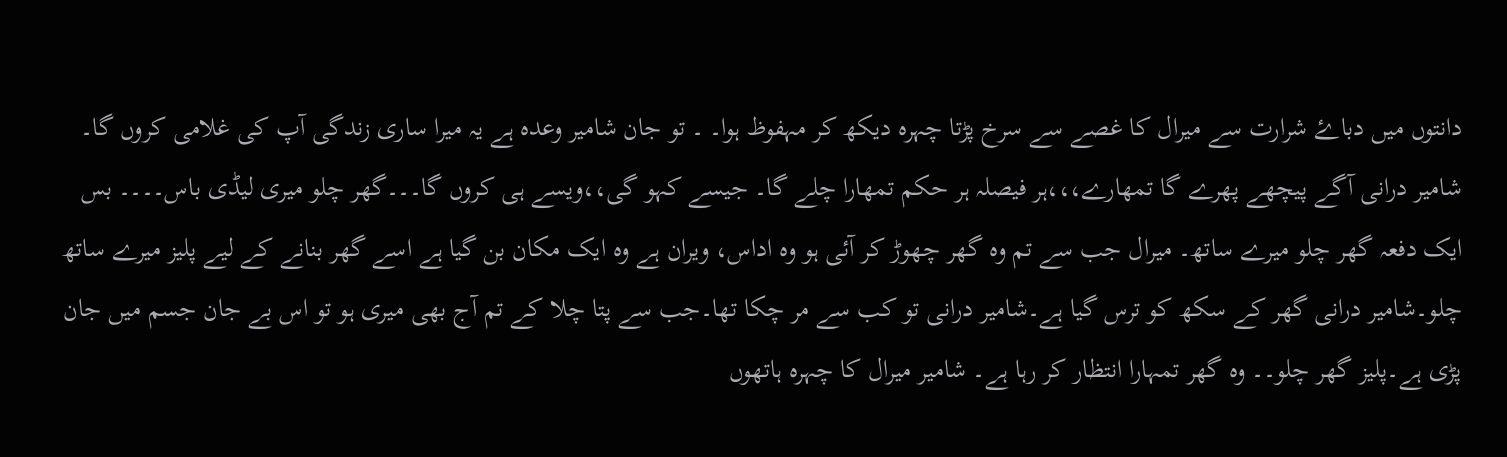دانتوں میں دباۓ شرارت سے میرال کا غصے سے سرخ پڑتا چہرہ دیکھ کر مہفوظ ہوا۔ ۔ تو جان شامیر وعدہ ہے یہ میرا ساری زندگی آپ کی غلامی کروں گا۔ شامیر درانی آگے پیچھے پھرے گا تمھارے،،،ہر فیصلہ ہر حکم تمھارا چلے گا۔ جیسے کہو گی،،ویسے ہی کروں گا۔۔۔گھر چلو میری لیڈی باس۔۔۔۔ بس ایک دفعہ گھر چلو میرے ساتھ۔ میرال جب سے تم وہ گھر چھوڑ کر آئی ہو وہ اداس، ویران ہے وہ ایک مکان بن گیا ہے اسے گھر بنانے کے لیے پلیز میرے ساتھ چلو۔شامیر درانی گھر کے سکھ کو ترس گیا ہے۔شامیر درانی تو کب سے مر چکا تھا۔جب سے پتا چلا کے تم آج بھی میری ہو تو اس بے جان جسم میں جان پڑی ہے۔پلیز گھر چلو۔۔ وہ گھر تمہارا انتظار کر رہا ہے۔ شامیر میرال کا چہرہ ہاتھوں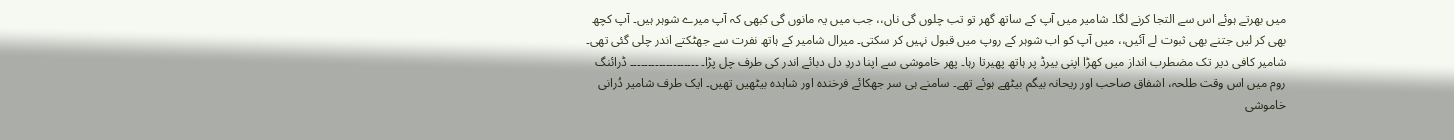میں بھرتے ہوئے اس سے التجا کرنے لگا۔ شامیر میں آپ کے ساتھ گھر تو تب چلوں گی ناں،، جب میں یہ مانوں گی کبھی کہ آپ میرے شوہر ہیں۔ آپ کچھ بھی کر لیں جتنے بھی ثبوت لے آئیں،، میں آپ کو اب شوہر کے روپ میں قبول نہیں کر سکتی۔ میرال شامیر کے ہاتھ نفرت سے جھٹکتے اندر چلی گئی تھی۔ شامیر کافی دیر تک مضطرب انداز میں کھڑا اپنی بیرڈ پر ہاتھ پھیرتا رہا۔ پھر خاموشی سے اپنا دردِ دل دبائے اندر کی طرف چل پڑا۔ ۔۔۔۔۔۔۔۔۔۔۔۔۔۔۔۔۔۔۔ ڈرائنگ روم میں اس وقت طلحہ، اشفاق صاحب اور ریحانہ بیگم بیٹھے ہوئے تھے۔ سامنے ہی سر جھکائے فرخندہ اور شاہدہ بیٹھیں تھیں۔ ایک طرف شامیر دُرانی خاموشی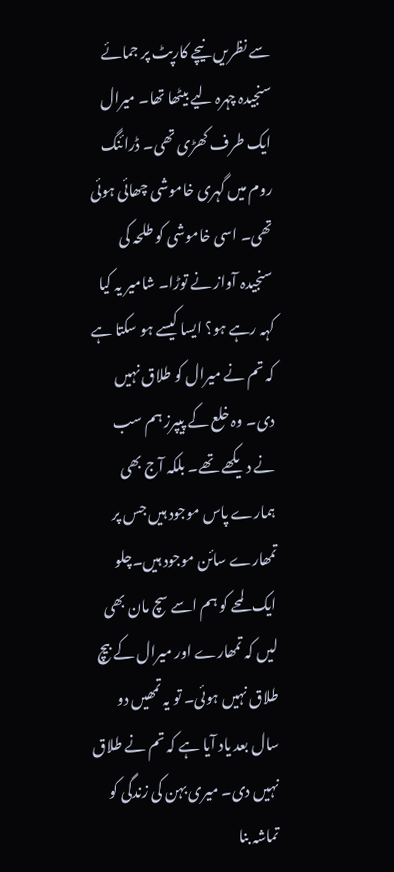سے نظریں نیچے کارپٹ پر جمائے سنجیدہ چہرہ لیے بیٹھا تھا۔ میرال ایک طرف کھڑی تھی۔ ڈرائنگ روم میں گہری خاموشی چھائی ہوئی تھی۔ اسی خاموشی کو طلحہ کی سنجیدہ آواز نے توڑا۔ شامیر یہ کیا کہہ رہے ہو؟ ایسا کیسے ہو سکتا ہے کہ تم نے میرال کو طلاق نہیں دی۔ وہ خلع کے پیپرز ہم سب نے دیکھے تھے۔ بلکہ آج بھی ہمارے پاس موجود ہیں جس پر تمھارے سائن موجود ہیں۔چلو ایک لمحے کو ہم اسے سچ مان بھی لیں کہ تمھارے اور میرال کے بیچ طلاق نہیں ہوئی۔ تو یہ تمھیں دو سال بعد یاد آیا ہے کہ تم نے طلاق نہیں دی۔ میری بہن کی زندگی کو تماشہ بنا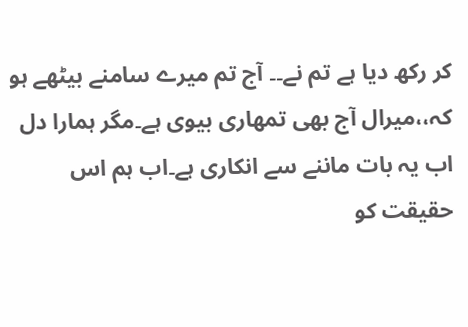کر رکھ دیا ہے تم نے۔۔ آج تم میرے سامنے بیٹھے ہو کہ،،میرال آج بھی تمھاری بیوی ہے۔مگر ہمارا دل اب یہ بات ماننے سے انکاری ہے۔اب ہم اس حقیقت کو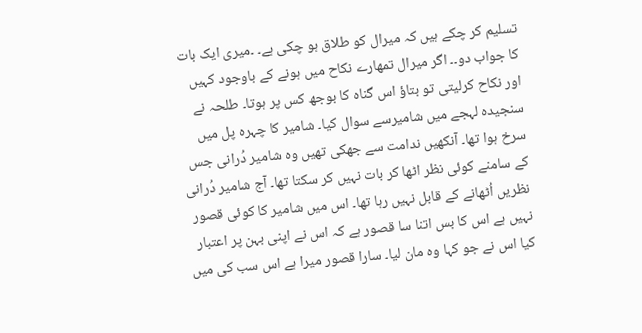تسلیم کر چکے ہیں کہ میرال کو طلاق ہو چکی ہے۔ ۔میری ایک بات کا جواب دو۔۔ اگر میرال تمھارے نکاح میں ہونے کے باوجود کہیں اور نکاح کرلیتی تو بتاؤ اس گناہ کا بوجھ کس پر ہوتا۔ طلحہ نے سنجیدہ لہجے میں شامیرسے سوال کیا۔ شامیر کا چہرہ پل میں سرخ ہوا تھا۔ آنکھیں ندامت سے جھکی تھیں وہ شامیر دُرانی جس کے سامنے کوئی نظر اٹھا کر بات نہیں کر سکتا تھا۔ آج شامیر دُرانی نظریں اُٹھانے کے قابل نہیں رہا تھا۔ اس میں شامیر کا کوئی قصور نہیں ہے اس کا بس اتنا سا قصور ہے کہ اس نے اپنی بہن پر اعتبار کیا اس نے جو کہا وہ مان لیا۔ سارا قصور میرا ہے اس سب کی میں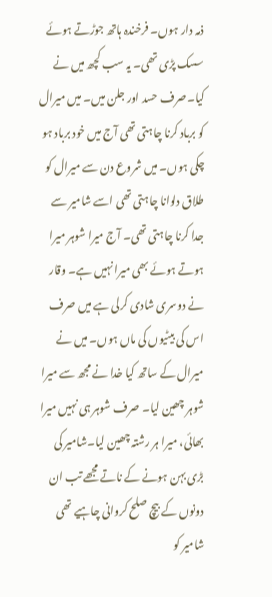ذمہ دار ہوں۔ فرخندہ ہاتھ جوڑتے ہوئے سسک پڑی تھی۔ یہ سب کچھ میں نے کیا۔صرف حسد اور جلن میں۔ میں میرال کو برباد کرنا چاہتی تھی آج میں خود برباد ہو چکی ہوں۔ میں شروع دن سے میرال کو طلاق دلوانا چاہتی تھی اسے شامیر سے جدا کرنا چاہتی تھی۔ آج میرا شوہر میرا ہوتے ہوئے بھی میرا نہیں ہے۔ وقار نے دوسری شادی کرلی ہے میں صرف اس کی بیٹیوں کی ماں ہوں۔ میں نے میرال کے ساتھ کیا خدا نے مجھ سے میرا شوہر چھین لیا۔ صرف شوہر ہی نہیں میرا بھائی، میرا ہر رشتہ چھین لیا۔شامیر کی بڑی بہن ہونے کے ناتے مجھے تب ان دونوں کے بیچ صلح کروانی چاہیے تھی شامیر کو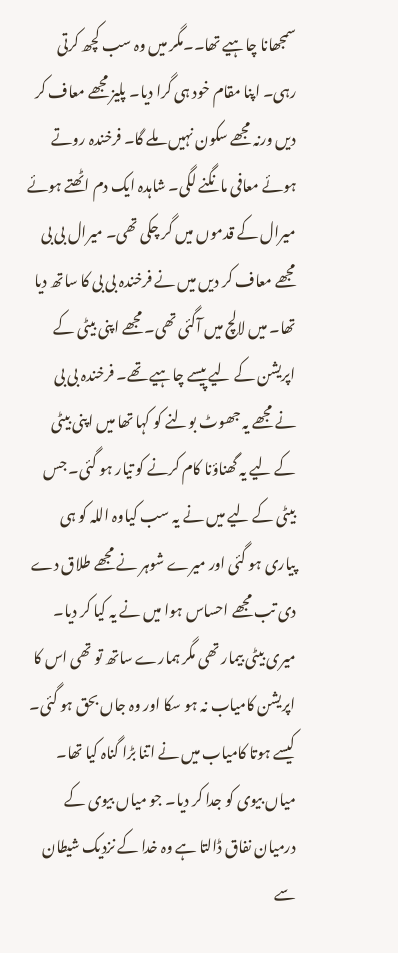سمجھانا چاہیے تھا۔۔مگر میں وہ سب کچھ کرتی رہی۔ اپنا مقام خود ہی گرا دیا۔ پلیز مجھے معاف کر دیں ورنہ مجھے سکون نہیں ملے گا۔ فرخندہ روتے ہوئے معافی مانگنے لگی۔ شاہدہ ایک دم اٹھتے ہوئے میرال کے قدموں میں گر چکی تھی۔ میرال بی بی مجھے معاف کر دیں میں نے فرخندہ بی بی کا ساتھ دیا تھا۔ میں لالچ میں آگئی تھی۔ مجھے اپنی بیٹی کے اپریشن کے لیے پیسے چاہیے تھے۔ فرخندہ بی بی نے مجھے یہ جھوٹ بولنے کو کہا تھا میں اپنی بیٹی کے لیے یہ گھناؤنا کام کرنے کو تیار ہو گئی۔ جس بیٹی کے لیے میں نے یہ سب کیاوہ اللہ کو ہی پیاری ہو گئی اور میرے شوہر نے مجھے طلاق دے دی تب مجھے احساس ہوا میں نے یہ کیا کر دیا۔ میری بیٹی بیمار تھی مگر ہمارے ساتھ تو تھی اس کا اپریشن کامیاب نہ ہو سکا اور وہ جاں بحق ہو گئی۔ کیسے ہوتا کامیاب میں نے اتنا بڑا گناہ کیا تھا۔ میاں بیوی کو جدا کر دیا۔ جو میاں بیوی کے درمیان نفاق ڈالتا ہے وہ خدا کے نزدیک شیطان سے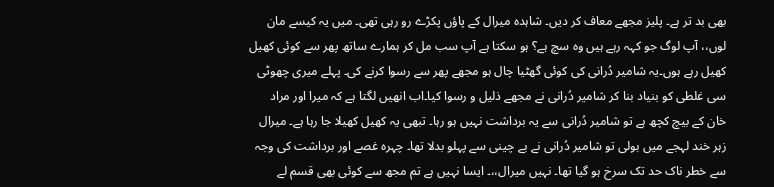بھی بد تر ہے۔ پلیز مجھے معاف کر دیں۔ شاہدہ میرال کے پاؤں پکڑے رو رہی تھی۔ میں یہ کیسے مان لوں،، آپ لوگ جو کہہ رہے ہیں وہ سچ ہے؟ ہو سکتا ہے آپ سب مل کر ہمارے ساتھ پھر سے کوئی کھیل کھیل رہے ہوں۔یہ شامیر دُرانی کی کوئی گھٹیا چال ہو مجھے پھر سے رسوا کرنے کی۔ پہلے میری چھوٹی سی غلطی کو بنیاد بنا کر شامیر دُرانی نے مجھے ذلیل و رسوا کیا۔اب انھیں لگتا ہے کہ میرا اور مراد خان کے بیچ کچھ ہے تو شامیر دُرانی سے یہ برداشت نہیں ہو رہا۔ تبھی یہ کھیل کھیلا جا رہا ہے۔ میرال زہر خند لہجے میں بولی تو شامیر دُرانی نے بے چینی سے پہلو بدلا تھا۔ چہرہ غصے اور برداشت کی وجہ سے خطر ناک حد تک سرخ ہو گیا تھا۔ نہیں میرال،،۔ ایسا نہیں ہے تم مجھ سے کوئی بھی قسم لے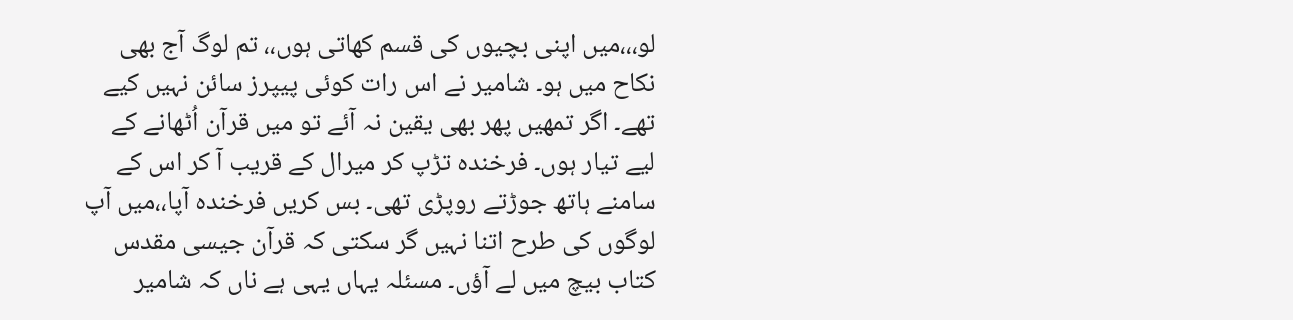لو،،،میں اپنی بچیوں کی قسم کھاتی ہوں،، تم لوگ آج بھی نکاح میں ہو۔ شامیر نے اس رات کوئی پیپرز سائن نہیں کیے تھے۔ اگر تمھیں پھر بھی یقین نہ آئے تو میں قرآن اُٹھانے کے لیے تیار ہوں۔ فرخندہ تڑپ کر میرال کے قریب آ کر اس کے سامنے ہاتھ جوڑتے روپڑی تھی۔ بس کریں فرخندہ آپا،،میں آپ لوگوں کی طرح اتنا نہیں گر سکتی کہ قرآن جیسی مقدس کتاب بیچ میں لے آؤں۔ مسئلہ یہاں یہی ہے ناں کہ شامیر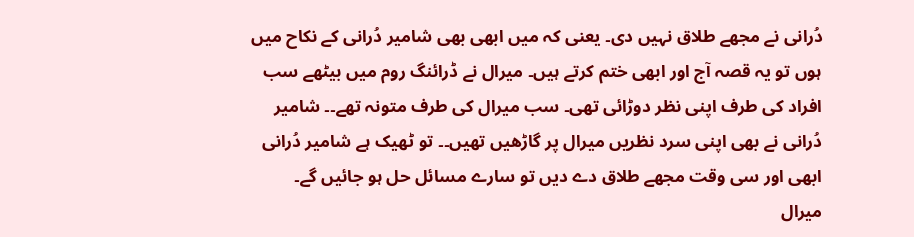دُرانی نے مجھے طلاق نہیں دی۔ یعنی کہ میں ابھی بھی شامیر دُرانی کے نکاح میں ہوں تو یہ قصہ آج اور ابھی ختم کرتے ہیں۔ میرال نے ڈرائنگ روم میں بیٹھے سب افراد کی طرف اپنی نظر دوڑائی تھی۔ سب میرال کی طرف متونہ تھے۔۔ شامیر دُرانی نے بھی اپنی سرد نظریں میرال پر گاڑھیں تھیں۔۔ تو ٹھیک ہے شامیر دُرانی ابھی اور سی وقت مجھے طلاق دے دیں تو سارے مسائل حل ہو جائیں گے۔ میرال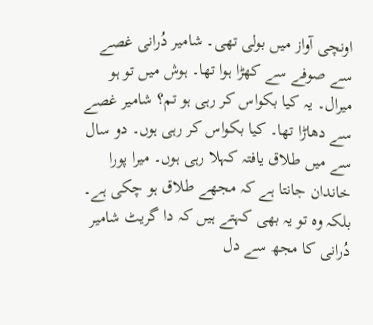اونچی آواز میں بولی تھی۔ شامیر دُرانی غصے سے صوفے سے کھڑا ہوا تھا۔ ہوش میں تو ہو میرال۔ یہ کیا بکواس کر رہی ہو تم؟ شامیر غصے سے دھاڑا تھا۔ کیا بکواس کر رہی ہوں۔ دو سال سے میں طلاق یافتہ کہلا رہی ہوں۔ میرا پورا خاندان جانتا ہے کہ مجھے طلاق ہو چکی ہے۔ بلکہ وہ تو یہ بھی کہتے ہیں کہ دا گریٹ شامیر دُرانی کا مجھ سے دل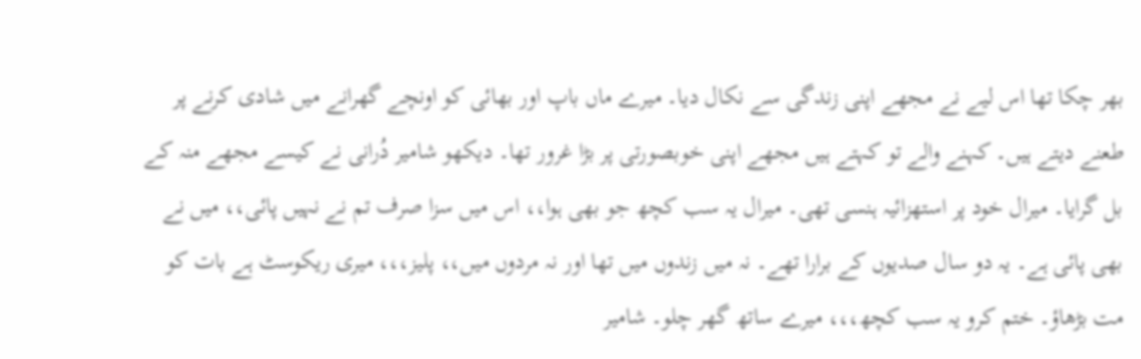بھر چکا تھا اس لیے نے مجھے اپنی زندگی سے نکال دیا۔ میرے ماں باپ اور بھائی کو اونچے گھرانے میں شادی کرنے پر طعنے دیتے ہیں۔ کہنے والے تو کہتے ہیں مجھے اپنی خوبصورتی پر بڑا غرور تھا۔ دیکھو شامیر دُرانی نے کیسے مجھے منہ کے بل گرایا۔ میرال خود پر استھزائیہ ہنسی تھی۔ میرال یہ سب کچھ جو بھی ہوا،، اس میں سزا صرف تم نے نہیں پائی،، میں نے بھی پائی ہے۔ یہ دو سال صدیوں کے برارا تھے۔ نہ میں زندوں میں تھا اور نہ مردوں میں،، پلیز،،، میری ریکوسٹ ہے بات کو مت بڑھاؤ۔ ختم کرو یہ سب کچھ،،، میرے ساتھ گھر چلو۔ شامیر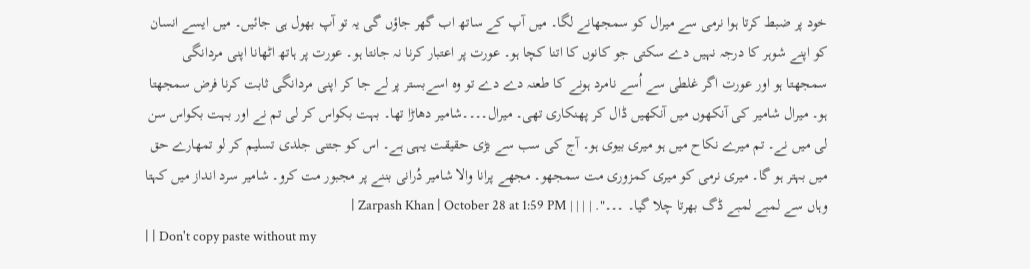خود پر ضبط کرتا ہوا نرمی سے میرال کو سمجھانے لگا۔ میں آپ کے ساتھ اب گھر جاؤں گی یہ تو آپ بھول ہی جائیں۔ میں ایسے انسان کو اپنے شوہر کا درجہ نہیں دے سکتی جو کانوں کا اتنا کچا ہو۔ عورت پر اعتبار کرنا نہ جانتا ہو۔ عورت پر ہاتھ اٹھانا اپنی مردانگی سمجھتا ہو اور عورت اگر غلطی سے اُسے نامرد ہونے کا طعنہ دے دے تو وہ اسےبستر پر لے جا کر اپنی مردانگی ثابت کرنا فرض سمجھتا ہو۔ میرال شامیر کی آنکھوں میں آنکھیں ڈال کر پھنکاری تھی۔ میرال۔۔۔۔شامیر دھاڑا تھا۔ بہت بکواس کر لی تم نے اور بہت بکواس سن لی میں نے۔ تم میرے نکاح میں ہو میری بیوی ہو۔ آج کی سب سے بڑی حقیقت یہی ہے۔ اس کو جتنی جلدی تسلیم کر لو تمھارے حق میں بہتر ہو گا۔ میری نرمی کو میری کمزوری مت سمجھو۔ مجھے پرانا والا شامیر دُرانی بننے پر مجبور مت کرو۔ شامیر سرد انداز میں کہتا وہاں سے لمبے لمبے ڈگ بھرتا چلا گیا۔ ۔۔۔". | | | | Zarpash Khan | October 28 at 1:59 PM |
| | Don't copy paste without my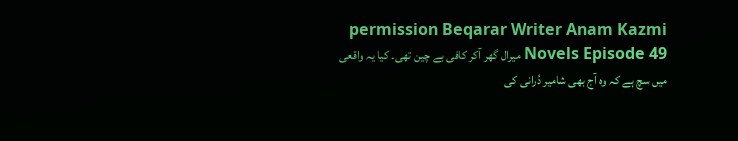permission Beqarar Writer Anam Kazmi Novels Episode 49 میرال گھر آکر کافی بے چین تھی۔ کیا یہ واقعی میں سچ ہے کہ وہ آج بھی شامیر دُرانی کی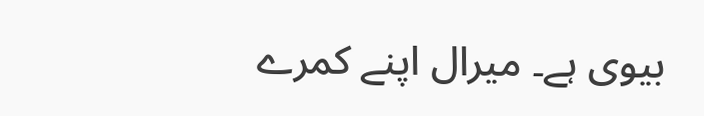بیوی ہے۔ میرال اپنے کمرے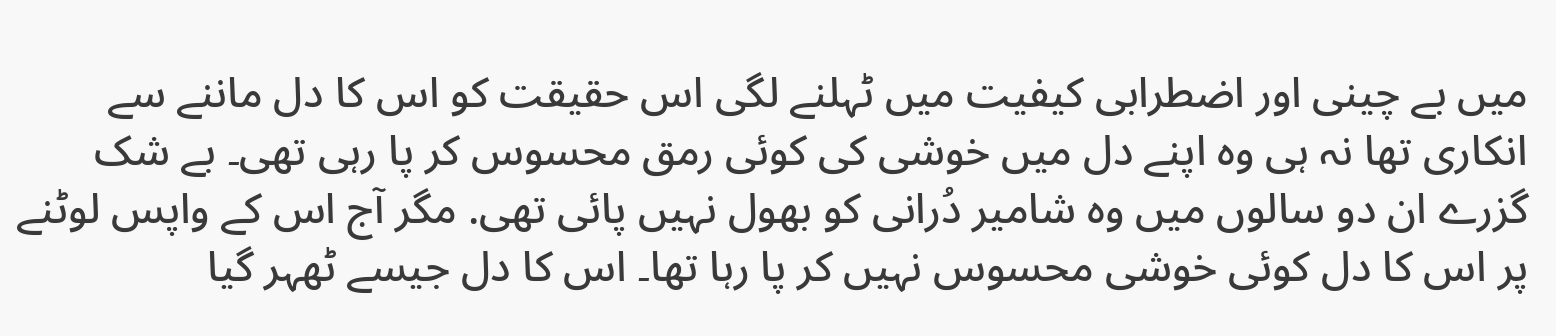میں بے چینی اور اضطرابی کیفیت میں ٹہلنے لگی اس حقیقت کو اس کا دل ماننے سے انکاری تھا نہ ہی وہ اپنے دل میں خوشی کی کوئی رمق محسوس کر پا رہی تھی۔ بے شک گزرے ان دو سالوں میں وہ شامیر دُرانی کو بھول نہیں پائی تھی. مگر آج اس کے واپس لوٹنے پر اس کا دل کوئی خوشی محسوس نہیں کر پا رہا تھا۔ اس کا دل جیسے ٹھہر گیا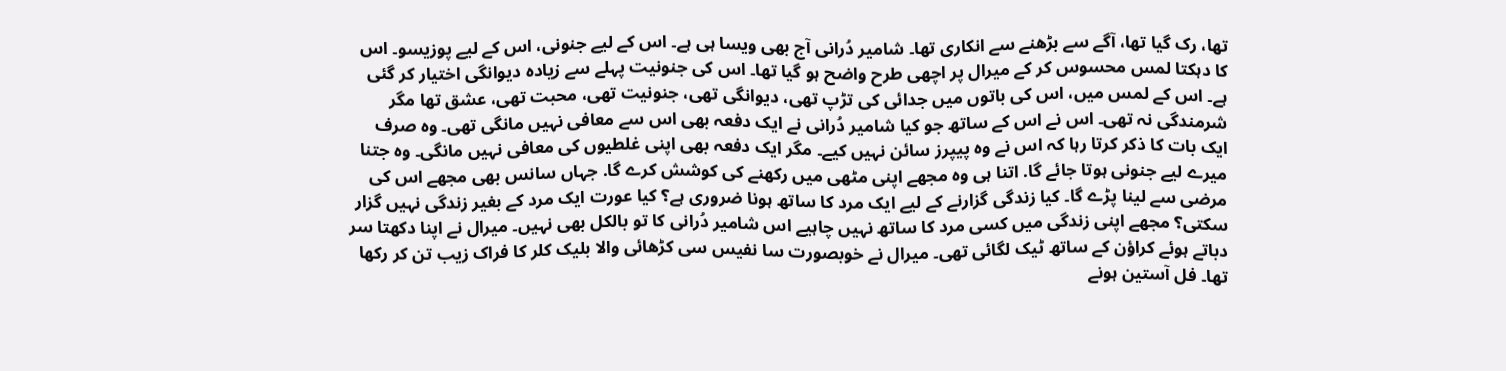تھا، رک گیا تھا، آگے سے بڑھنے سے انکاری تھا۔ شامیر دُرانی آج بھی ویسا ہی ہے۔ اس کے لیے جنونی، اس کے لیے پوزیسو۔ اس کا دہکتا لمس محسوس کر کے میرال پر اچھی طرح واضح ہو گیا تھا۔ اس کی جنونیت پہلے سے زیادہ دیوانگی اختیار کر گئی ہے۔ اس کے لمس میں، اس کی باتوں میں جدائی کی تڑپ تھی، دیوانگی تھی، جنونیت تھی، محبت تھی، عشق تھا مگر شرمندگی نہ تھی۔ اس نے اس کے ساتھ جو کیا شامیر دُرانی نے ایک دفعہ بھی اس سے معافی نہیں مانگی تھی۔ وہ صرف ایک بات کا ذکر کرتا رہا کہ اس نے وہ پیپرز سائن نہیں کیے۔ مگر ایک دفعہ بھی اپنی غلطیوں کی معافی نہیں مانگی۔ وہ جتنا میرے لیے جنونی ہوتا جائے گا. اتنا ہی وہ مجھے اپنی مٹھی میں رکھنے کی کوشش کرے گا. جہاں سانس بھی مجھے اس کی مرضی سے لینا پڑے گا۔ کیا زندگی گزارنے کے لیے ایک مرد کا ساتھ ہونا ضروری ہے؟ کیا عورت ایک مرد کے بغیر زندگی نہیں گزار سکتی؟ مجھے اپنی زندگی میں کسی مرد کا ساتھ نہیں چاہیے اس شامیر دُرانی کا تو بالکل بھی نہیں۔ میرال نے اپنا دکھتا سر دباتے ہوئے کراؤن کے ساتھ ٹیک لگائی تھی۔ میرال نے خوبصورت سا نفیس سی کڑھائی والا بلیک کلر کا فراک زیب تن کر رکھا تھا۔ فل آستین ہونے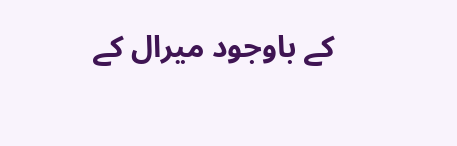کے باوجود میرال کے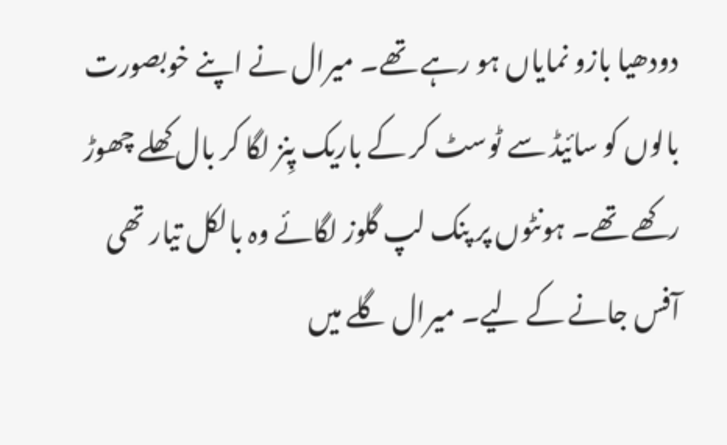دودھیا بازو نمایاں ہو رہے تھے۔ میرال نے اپنے خوبصورت بالوں کو سائیڈ سے ٹوسٹ کر کے باریک پِنز لگا کر بال کھلے چھوڑ رکھے تھے۔ ہونٹوں پر پنک لپ گلوز لگائے وہ بالکل تیار تھی آفس جانے کے لیے۔ میرال گلے میں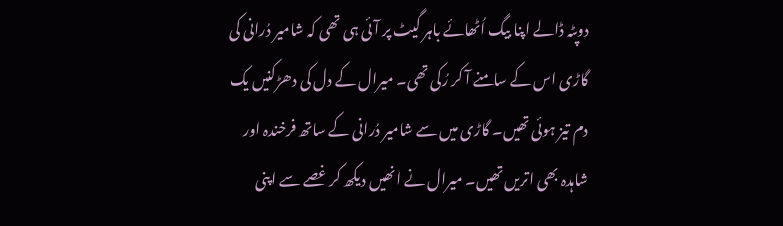دوپٹہ ڈالے اپنا بیگ اُٹھائے باہر گیٹ پر آئی ہی تھی کہ شامیر دُرانی کی گاڑی اس کے سامنے آ کر رُکی تھی۔ میرال کے دل کی دھڑکنیں یک دم تیز ہوئی تھیں۔ گاڑی میں سے شامیر دُرانی کے ساتھ فرخندہ اور شاہدہ بھی اتریں تھیں۔ میرال نے انھیں دیکھ کر غصے سے اپنی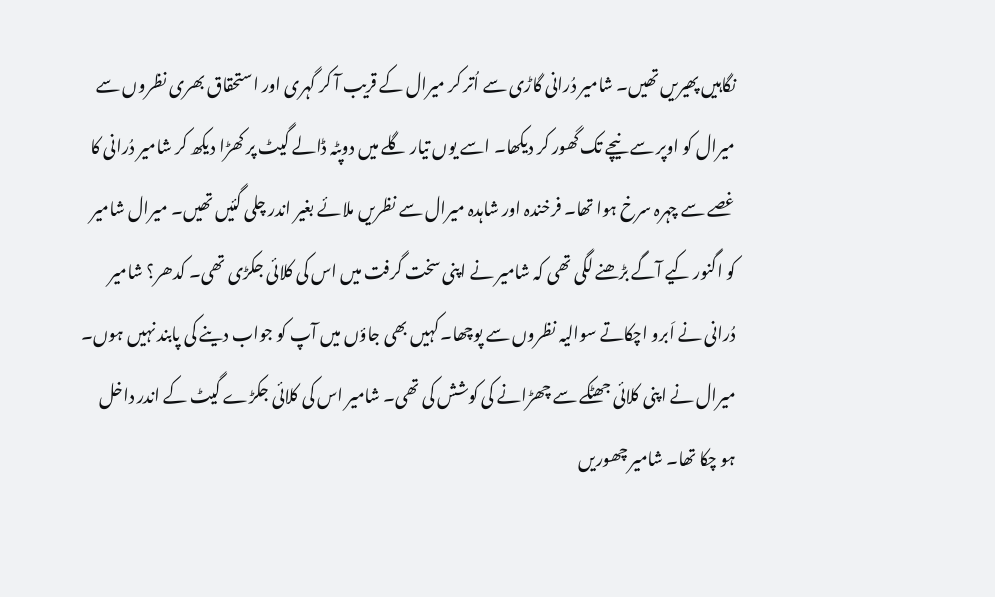نگاہیں پھیریں تھیں۔ شامیر دُرانی گاڑی سے اُتر کر میرال کے قریب آ کر گہری اور استحقاق بھری نظروں سے میرال کو اوپر سے نیچے تک گھور کر دیکھا۔ اسے یوں تیار گلے میں دوپٹہ ڈالے گیٹ پر کھڑا دیکھ کر شامیر دُرانی کا غصے سے چہرہ سرخ ہوا تھا۔ فرخندہ اور شاہدہ میرال سے نظریں ملائے بغیر اندر چلی گئیں تھیں۔ میرال شامیر کو اگنور کیے آگے بڑھنے لگی تھی کہ شامیر نے اپنی سخت گرفت میں اس کی کلائی جکڑی تھی۔ کدھر؟ شامیر دُرانی نے اَبرو اچکاتے سوالیہ نظروں سے پوچھا۔کہیں بھی جاؤں میں آپ کو جواب دینے کی پابند نہیں ہوں۔ میرال نے اپنی کلائی جھٹکے سے چھڑانے کی کوشش کی تھی۔ شامیر اس کی کلائی جکڑے گیٹ کے اندر داخل ہو چکا تھا۔ شامیر چھوریں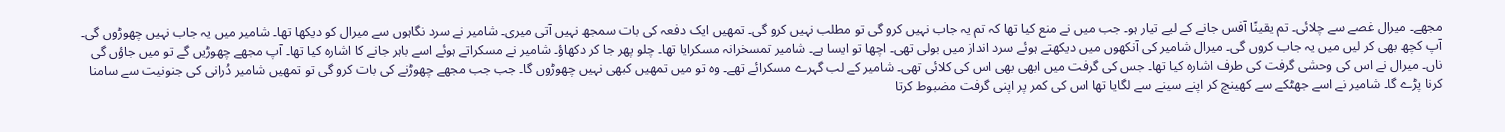مجھے۔ میرال غصے سے چلائی۔ تم یقینًا آفس جانے کے لیے تیار ہو۔ جب میں نے منع کیا تھا کہ تم یہ جاب نہیں کرو گی تو مطلب نہیں کرو گی۔ تمھیں ایک دفعہ کی بات سمجھ نہیں آتی میری۔ شامیر نے سرد نگاہوں سے میرال کو دیکھا تھا۔ شامیر میں یہ جاب نہیں چھوڑوں گی۔ آپ کچھ بھی کر لیں میں یہ جاب کروں گی۔ میرال شامیر کی آنکھوں میں دیکھتے ہوئے سرد انداز میں بولی تھی۔ اچھا تو ایسا ہے۔ شامیر تمسخرانہ مسکرایا تھا۔ چلو پھر جا کر دکھاؤ۔ شامیر نے مسکراتے ہوئے اسے باہر جانے کا اشارہ کیا تھا۔ آپ مجھے چھوڑیں گے تو میں جاؤں گی ناں۔ میرال نے اس کی وحشی گرفت کی طرف اشارہ کیا تھا۔ جس کی گرفت میں ابھی بھی اس کی کلائی تھی۔ شامیر کے لب گہرے مسکرائے تھے۔ وہ تو میں تمھیں کبھی نہیں چھوڑوں گا۔ جب جب مجھے چھوڑنے کی بات کرو گی تو تمھیں شامیر دُرانی کی جنونیت سے سامنا کرنا پڑے گا۔ شامیر نے اسے جھٹکے سے کھینچ کر اپنے سینے سے لگایا تھا اس کی کمر پر اپنی گرفت مضبوط کرتا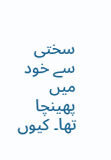سختی سے خود میں پھینچا تھا۔ کیوں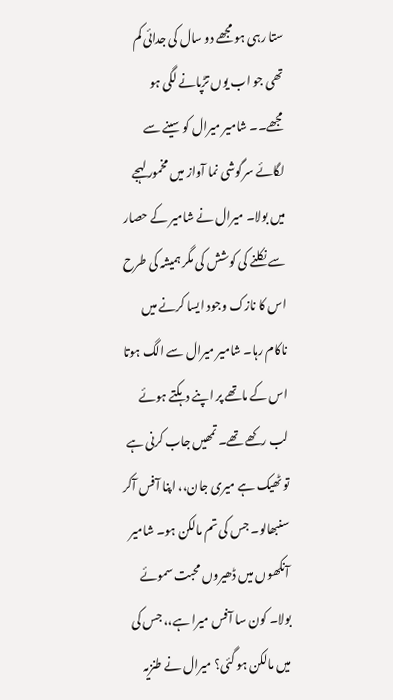ستا رہی ہو مجھے دو سال کی جدائی کم تھی جو اب یوں تڑپانے لگی ہو مجھے۔۔ شامیر میرال کو سینے سے لگائے سرگوشی نما آواز میں مخمور لہجے میں بولا۔ میرال نے شامیر کے حصار سے نکلنے کی کوشش کی مگر ہمیشہ کی طرح اس کا نازک وجود ایسا کرنے میں ناکام رہا۔ شامیر میرال سے الگ ہوتا اس کے ماتھے پر اپنے دہکتے ہوئے لب رکھے تھے۔ تمھیں جاب کرنی ہے تو ٹھیک ہے میری جان،، اپنا آفس آکر سنبھالو۔ جس کی تم مالکن ہو۔ شامیر آنکھوں میں ڈھیروں محبت سموئے بولا۔ کون سا آفس میرا ہے،، جس کی میں مالکن ہو گئی؟ میرال نے طنزیہ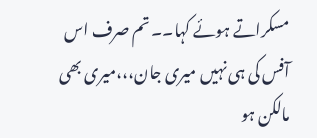مسکراتے ہوئے کہا۔۔ تم صرف اس آفس کی ہی نہیں میری جان،،،میری بھی مالکن ہو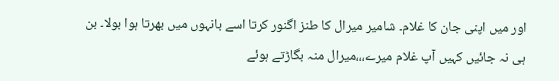اور میں اپنی جان کا غلام۔ شامیر میرال کا طنز اگنور کرتا اسے بانہوں میں بھرتا ہوا بولا۔ بن ہی نہ جائیں کہیں آپ غلام میرے،،،میرال منہ بگاڑتے ہوئے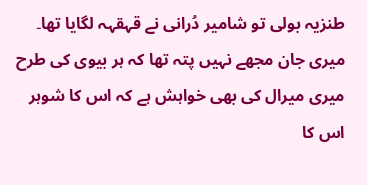طنزیہ بولی تو شامیر دُرانی نے قہقہہ لگایا تھا۔ میری جان مجھے نہیں پتہ تھا کہ ہر بیوی کی طرح میری میرال کی بھی خواہش ہے کہ اس کا شوہر اس کا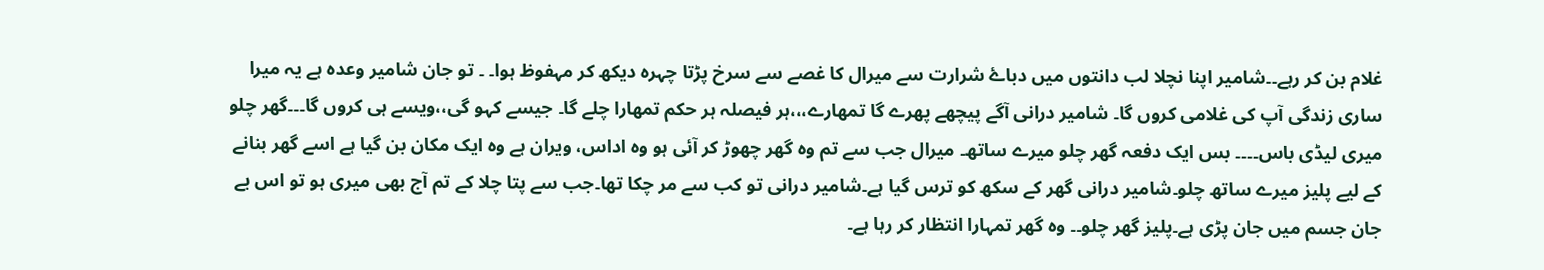غلام بن کر رہے۔۔شامیر اپنا نچلا لب دانتوں میں دباۓ شرارت سے میرال کا غصے سے سرخ پڑتا چہرہ دیکھ کر مہفوظ ہوا۔ ۔ تو جان شامیر وعدہ ہے یہ میرا ساری زندگی آپ کی غلامی کروں گا۔ شامیر درانی آگے پیچھے پھرے گا تمھارے،،،ہر فیصلہ ہر حکم تمھارا چلے گا۔ جیسے کہو گی،،ویسے ہی کروں گا۔۔۔گھر چلو میری لیڈی باس۔۔۔۔ بس ایک دفعہ گھر چلو میرے ساتھ۔ میرال جب سے تم وہ گھر چھوڑ کر آئی ہو وہ اداس، ویران ہے وہ ایک مکان بن گیا ہے اسے گھر بنانے کے لیے پلیز میرے ساتھ چلو۔شامیر درانی گھر کے سکھ کو ترس گیا ہے۔شامیر درانی تو کب سے مر چکا تھا۔جب سے پتا چلا کے تم آج بھی میری ہو تو اس بے جان جسم میں جان پڑی ہے۔پلیز گھر چلو۔۔ وہ گھر تمہارا انتظار کر رہا ہے۔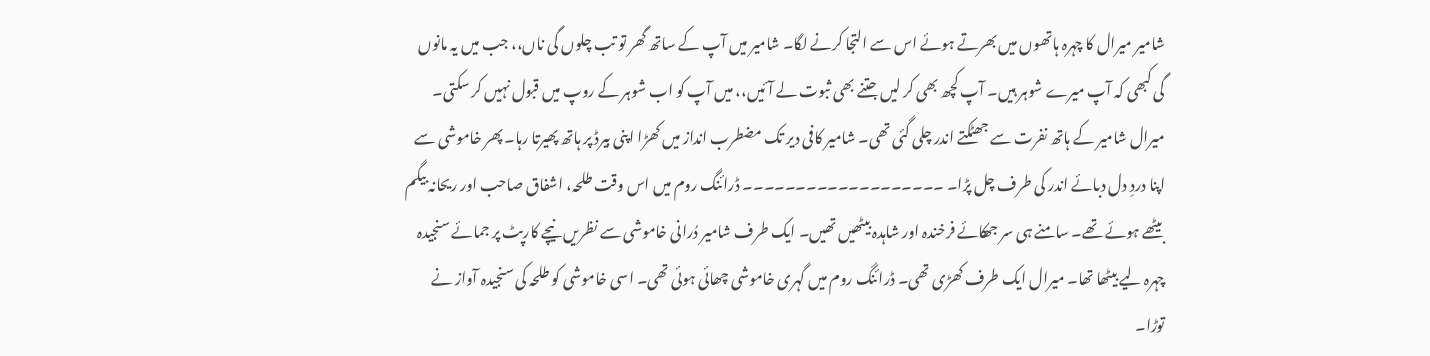شامیر میرال کا چہرہ ہاتھوں میں بھرتے ہوئے اس سے التجا کرنے لگا۔ شامیر میں آپ کے ساتھ گھر تو تب چلوں گی ناں،، جب میں یہ مانوں گی کبھی کہ آپ میرے شوہر ہیں۔ آپ کچھ بھی کر لیں جتنے بھی ثبوت لے آئیں،، میں آپ کو اب شوہر کے روپ میں قبول نہیں کر سکتی۔ میرال شامیر کے ہاتھ نفرت سے جھٹکتے اندر چلی گئی تھی۔ شامیر کافی دیر تک مضطرب انداز میں کھڑا اپنی بیرڈ پر ہاتھ پھیرتا رہا۔ پھر خاموشی سے اپنا دردِ دل دبائے اندر کی طرف چل پڑا۔ ۔۔۔۔۔۔۔۔۔۔۔۔۔۔۔۔۔۔۔ ڈرائنگ روم میں اس وقت طلحہ، اشفاق صاحب اور ریحانہ بیگم بیٹھے ہوئے تھے۔ سامنے ہی سر جھکائے فرخندہ اور شاہدہ بیٹھیں تھیں۔ ایک طرف شامیر دُرانی خاموشی سے نظریں نیچے کارپٹ پر جمائے سنجیدہ چہرہ لیے بیٹھا تھا۔ میرال ایک طرف کھڑی تھی۔ ڈرائنگ روم میں گہری خاموشی چھائی ہوئی تھی۔ اسی خاموشی کو طلحہ کی سنجیدہ آواز نے توڑا۔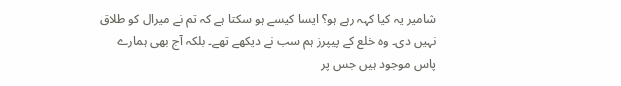شامیر یہ کیا کہہ رہے ہو؟ ایسا کیسے ہو سکتا ہے کہ تم نے میرال کو طلاق نہیں دی۔ وہ خلع کے پیپرز ہم سب نے دیکھے تھے۔ بلکہ آج بھی ہمارے پاس موجود ہیں جس پر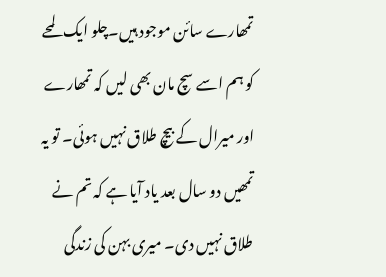تمھارے سائن موجود ہیں۔چلو ایک لمحے کو ہم اسے سچ مان بھی لیں کہ تمھارے اور میرال کے بیچ طلاق نہیں ہوئی۔ تو یہ تمھیں دو سال بعد یاد آیا ہے کہ تم نے طلاق نہیں دی۔ میری بہن کی زندگی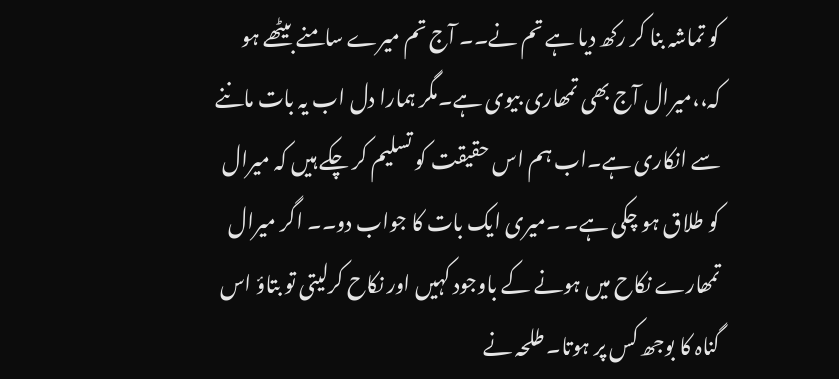کو تماشہ بنا کر رکھ دیا ہے تم نے۔۔ آج تم میرے سامنے بیٹھے ہو کہ،،میرال آج بھی تمھاری بیوی ہے۔مگر ہمارا دل اب یہ بات ماننے سے انکاری ہے۔اب ہم اس حقیقت کو تسلیم کر چکے ہیں کہ میرال کو طلاق ہو چکی ہے۔ ۔میری ایک بات کا جواب دو۔۔ اگر میرال تمھارے نکاح میں ہونے کے باوجود کہیں اور نکاح کرلیتی تو بتاؤ اس گناہ کا بوجھ کس پر ہوتا۔ طلحہ نے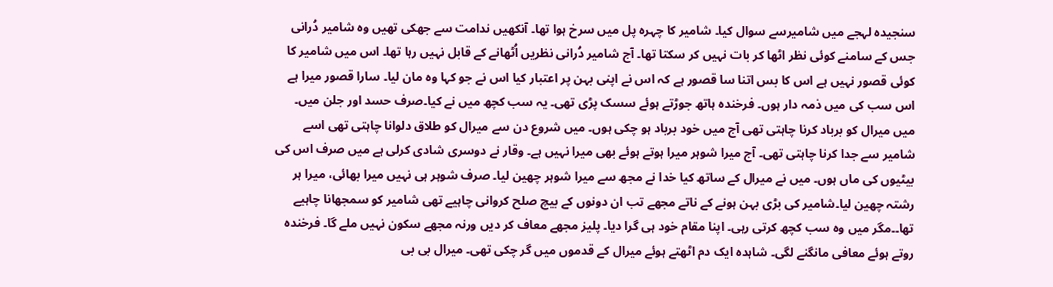سنجیدہ لہجے میں شامیرسے سوال کیا۔ شامیر کا چہرہ پل میں سرخ ہوا تھا۔ آنکھیں ندامت سے جھکی تھیں وہ شامیر دُرانی جس کے سامنے کوئی نظر اٹھا کر بات نہیں کر سکتا تھا۔ آج شامیر دُرانی نظریں اُٹھانے کے قابل نہیں رہا تھا۔ اس میں شامیر کا کوئی قصور نہیں ہے اس کا بس اتنا سا قصور ہے کہ اس نے اپنی بہن پر اعتبار کیا اس نے جو کہا وہ مان لیا۔ سارا قصور میرا ہے اس سب کی میں ذمہ دار ہوں۔ فرخندہ ہاتھ جوڑتے ہوئے سسک پڑی تھی۔ یہ سب کچھ میں نے کیا۔صرف حسد اور جلن میں۔ میں میرال کو برباد کرنا چاہتی تھی آج میں خود برباد ہو چکی ہوں۔ میں شروع دن سے میرال کو طلاق دلوانا چاہتی تھی اسے شامیر سے جدا کرنا چاہتی تھی۔ آج میرا شوہر میرا ہوتے ہوئے بھی میرا نہیں ہے۔ وقار نے دوسری شادی کرلی ہے میں صرف اس کی بیٹیوں کی ماں ہوں۔ میں نے میرال کے ساتھ کیا خدا نے مجھ سے میرا شوہر چھین لیا۔ صرف شوہر ہی نہیں میرا بھائی، میرا ہر رشتہ چھین لیا۔شامیر کی بڑی بہن ہونے کے ناتے مجھے تب ان دونوں کے بیچ صلح کروانی چاہیے تھی شامیر کو سمجھانا چاہیے تھا۔۔مگر میں وہ سب کچھ کرتی رہی۔ اپنا مقام خود ہی گرا دیا۔ پلیز مجھے معاف کر دیں ورنہ مجھے سکون نہیں ملے گا۔ فرخندہ روتے ہوئے معافی مانگنے لگی۔ شاہدہ ایک دم اٹھتے ہوئے میرال کے قدموں میں گر چکی تھی۔ میرال بی بی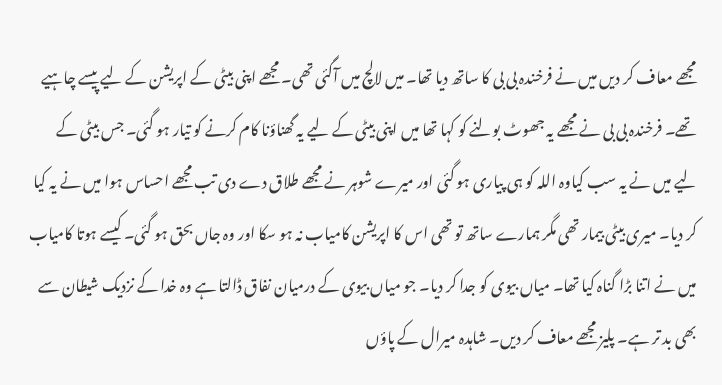مجھے معاف کر دیں میں نے فرخندہ بی بی کا ساتھ دیا تھا۔ میں لالچ میں آگئی تھی۔ مجھے اپنی بیٹی کے اپریشن کے لیے پیسے چاہیے تھے۔ فرخندہ بی بی نے مجھے یہ جھوٹ بولنے کو کہا تھا میں اپنی بیٹی کے لیے یہ گھناؤنا کام کرنے کو تیار ہو گئی۔ جس بیٹی کے لیے میں نے یہ سب کیاوہ اللہ کو ہی پیاری ہو گئی اور میرے شوہر نے مجھے طلاق دے دی تب مجھے احساس ہوا میں نے یہ کیا کر دیا۔ میری بیٹی بیمار تھی مگر ہمارے ساتھ تو تھی اس کا اپریشن کامیاب نہ ہو سکا اور وہ جاں بحق ہو گئی۔ کیسے ہوتا کامیاب میں نے اتنا بڑا گناہ کیا تھا۔ میاں بیوی کو جدا کر دیا۔ جو میاں بیوی کے درمیان نفاق ڈالتا ہے وہ خدا کے نزدیک شیطان سے بھی بد تر ہے۔ پلیز مجھے معاف کر دیں۔ شاہدہ میرال کے پاؤں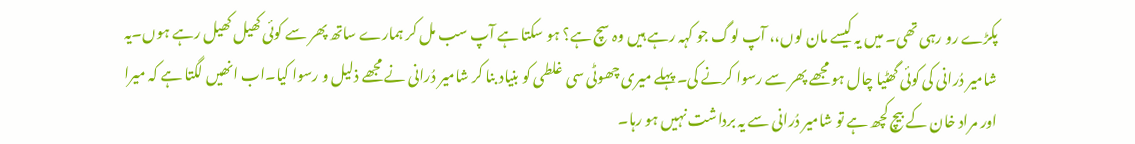پکڑے رو رہی تھی۔ میں یہ کیسے مان لوں،، آپ لوگ جو کہہ رہے ہیں وہ سچ ہے؟ ہو سکتا ہے آپ سب مل کر ہمارے ساتھ پھر سے کوئی کھیل کھیل رہے ہوں۔یہ شامیر دُرانی کی کوئی گھٹیا چال ہو مجھے پھر سے رسوا کرنے کی۔ پہلے میری چھوٹی سی غلطی کو بنیاد بنا کر شامیر دُرانی نے مجھے ذلیل و رسوا کیا۔اب انھیں لگتا ہے کہ میرا اور مراد خان کے بیچ کچھ ہے تو شامیر دُرانی سے یہ برداشت نہیں ہو رہا۔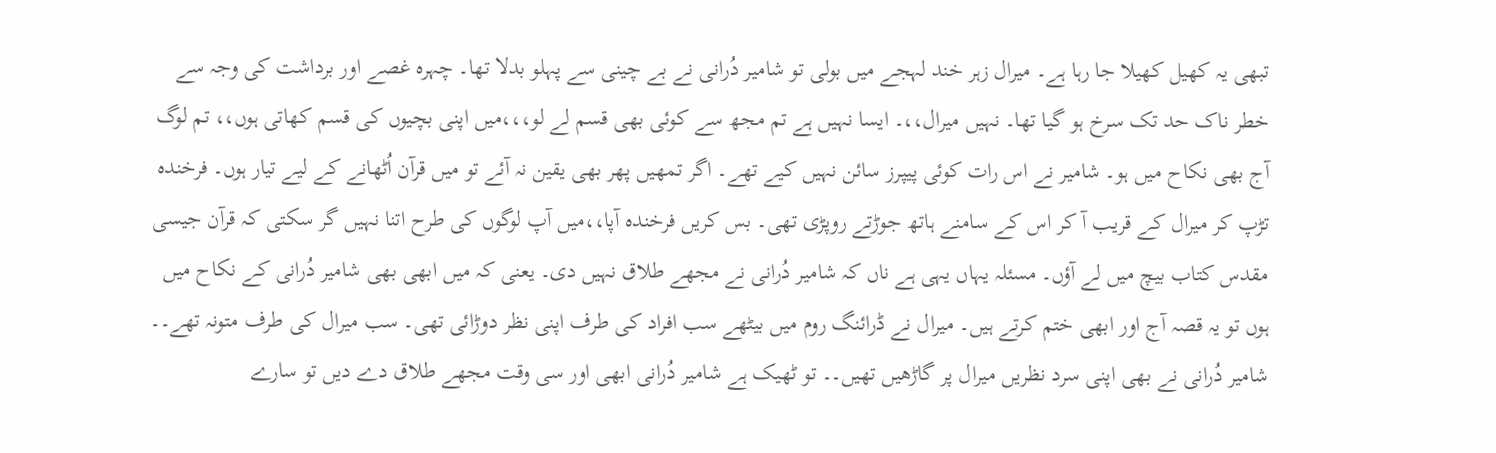تبھی یہ کھیل کھیلا جا رہا ہے۔ میرال زہر خند لہجے میں بولی تو شامیر دُرانی نے بے چینی سے پہلو بدلا تھا۔ چہرہ غصے اور برداشت کی وجہ سے خطر ناک حد تک سرخ ہو گیا تھا۔ نہیں میرال،،۔ ایسا نہیں ہے تم مجھ سے کوئی بھی قسم لے لو،،،میں اپنی بچیوں کی قسم کھاتی ہوں،، تم لوگ آج بھی نکاح میں ہو۔ شامیر نے اس رات کوئی پیپرز سائن نہیں کیے تھے۔ اگر تمھیں پھر بھی یقین نہ آئے تو میں قرآن اُٹھانے کے لیے تیار ہوں۔ فرخندہ تڑپ کر میرال کے قریب آ کر اس کے سامنے ہاتھ جوڑتے روپڑی تھی۔ بس کریں فرخندہ آپا،،میں آپ لوگوں کی طرح اتنا نہیں گر سکتی کہ قرآن جیسی مقدس کتاب بیچ میں لے آؤں۔ مسئلہ یہاں یہی ہے ناں کہ شامیر دُرانی نے مجھے طلاق نہیں دی۔ یعنی کہ میں ابھی بھی شامیر دُرانی کے نکاح میں ہوں تو یہ قصہ آج اور ابھی ختم کرتے ہیں۔ میرال نے ڈرائنگ روم میں بیٹھے سب افراد کی طرف اپنی نظر دوڑائی تھی۔ سب میرال کی طرف متونہ تھے۔۔ شامیر دُرانی نے بھی اپنی سرد نظریں میرال پر گاڑھیں تھیں۔۔ تو ٹھیک ہے شامیر دُرانی ابھی اور سی وقت مجھے طلاق دے دیں تو سارے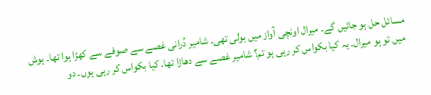مسائل حل ہو جائیں گے۔ میرال اونچی آواز میں بولی تھی۔ شامیر دُرانی غصے سے صوفے سے کھڑا ہوا تھا۔ ہوش میں تو ہو میرال۔ یہ کیا بکواس کر رہی ہو تم؟ شامیر غصے سے دھاڑا تھا۔ کیا بکواس کر رہی ہوں۔ دو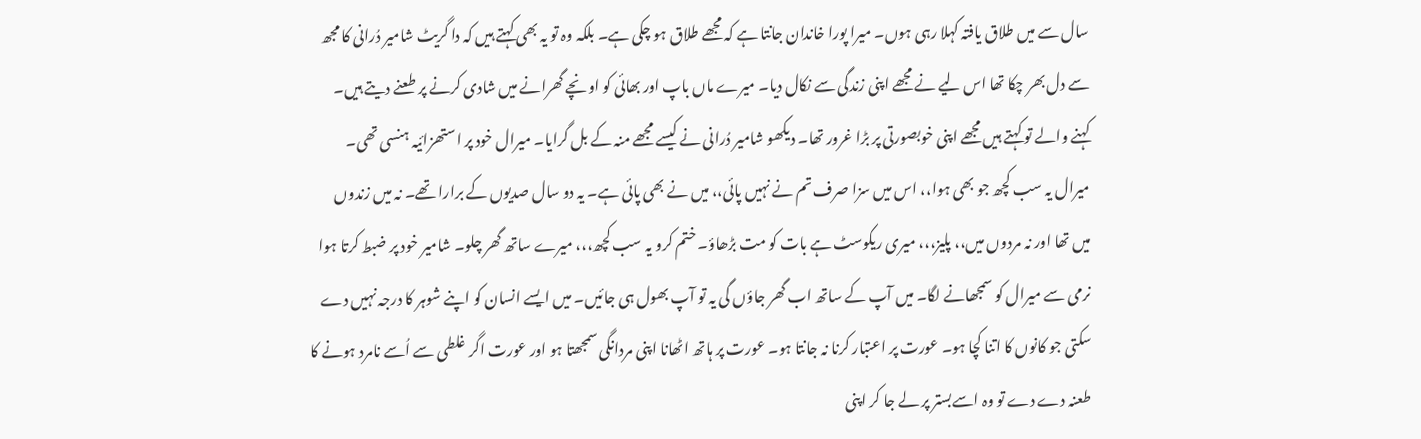سال سے میں طلاق یافتہ کہلا رہی ہوں۔ میرا پورا خاندان جانتا ہے کہ مجھے طلاق ہو چکی ہے۔ بلکہ وہ تو یہ بھی کہتے ہیں کہ دا گریٹ شامیر دُرانی کا مجھ سے دل بھر چکا تھا اس لیے نے مجھے اپنی زندگی سے نکال دیا۔ میرے ماں باپ اور بھائی کو اونچے گھرانے میں شادی کرنے پر طعنے دیتے ہیں۔ کہنے والے تو کہتے ہیں مجھے اپنی خوبصورتی پر بڑا غرور تھا۔ دیکھو شامیر دُرانی نے کیسے مجھے منہ کے بل گرایا۔ میرال خود پر استھزائیہ ہنسی تھی۔ میرال یہ سب کچھ جو بھی ہوا،، اس میں سزا صرف تم نے نہیں پائی،، میں نے بھی پائی ہے۔ یہ دو سال صدیوں کے برارا تھے۔ نہ میں زندوں میں تھا اور نہ مردوں میں،، پلیز،،، میری ریکوسٹ ہے بات کو مت بڑھاؤ۔ ختم کرو یہ سب کچھ،،، میرے ساتھ گھر چلو۔ شامیر خود پر ضبط کرتا ہوا نرمی سے میرال کو سمجھانے لگا۔ میں آپ کے ساتھ اب گھر جاؤں گی یہ تو آپ بھول ہی جائیں۔ میں ایسے انسان کو اپنے شوہر کا درجہ نہیں دے سکتی جو کانوں کا اتنا کچا ہو۔ عورت پر اعتبار کرنا نہ جانتا ہو۔ عورت پر ہاتھ اٹھانا اپنی مردانگی سمجھتا ہو اور عورت اگر غلطی سے اُسے نامرد ہونے کا طعنہ دے دے تو وہ اسےبستر پر لے جا کر اپنی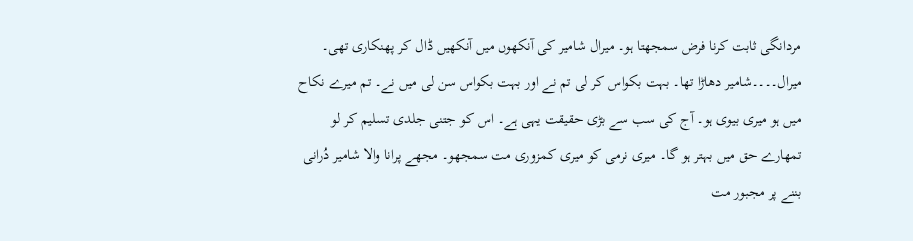مردانگی ثابت کرنا فرض سمجھتا ہو۔ میرال شامیر کی آنکھوں میں آنکھیں ڈال کر پھنکاری تھی۔ میرال۔۔۔۔شامیر دھاڑا تھا۔ بہت بکواس کر لی تم نے اور بہت بکواس سن لی میں نے۔ تم میرے نکاح میں ہو میری بیوی ہو۔ آج کی سب سے بڑی حقیقت یہی ہے۔ اس کو جتنی جلدی تسلیم کر لو تمھارے حق میں بہتر ہو گا۔ میری نرمی کو میری کمزوری مت سمجھو۔ مجھے پرانا والا شامیر دُرانی بننے پر مجبور مت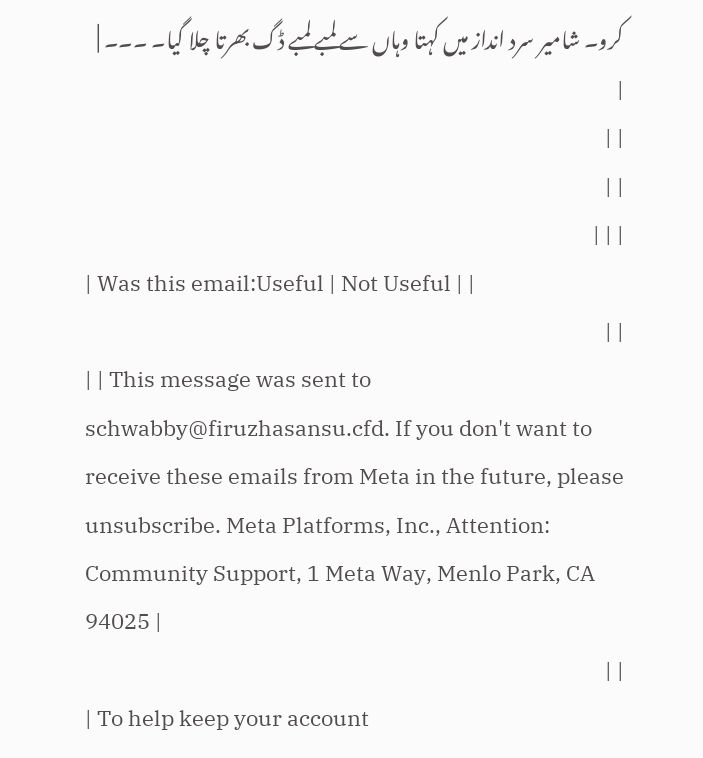کرو۔ شامیر سرد انداز میں کہتا وہاں سے لمبے لمبے ڈگ بھرتا چلا گیا۔ ۔۔۔ |
|
| |
| |
| | |
| Was this email:Useful | Not Useful | |
| |
| | This message was sent to schwabby@firuzhasansu.cfd. If you don't want to receive these emails from Meta in the future, please unsubscribe. Meta Platforms, Inc., Attention: Community Support, 1 Meta Way, Menlo Park, CA 94025 |
| |
| To help keep your account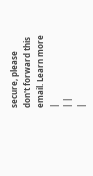secure, please don't forward this email. Learn more |
| |
|